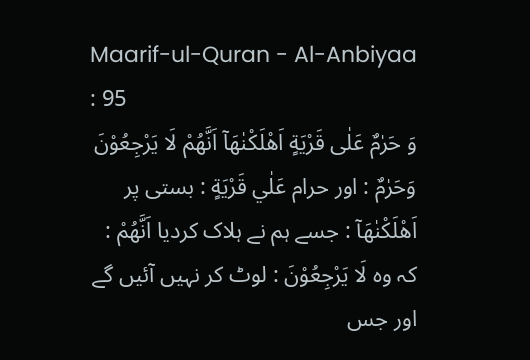Maarif-ul-Quran - Al-Anbiyaa : 95
وَ حَرٰمٌ عَلٰى قَرْیَةٍ اَهْلَكْنٰهَاۤ اَنَّهُمْ لَا یَرْجِعُوْنَ
وَحَرٰمٌ : اور حرام عَلٰي قَرْيَةٍ : بستی پر اَهْلَكْنٰهَآ : جسے ہم نے ہلاک کردیا اَنَّهُمْ : کہ وہ لَا يَرْجِعُوْنَ : لوٹ کر نہیں آئیں گے
اور جس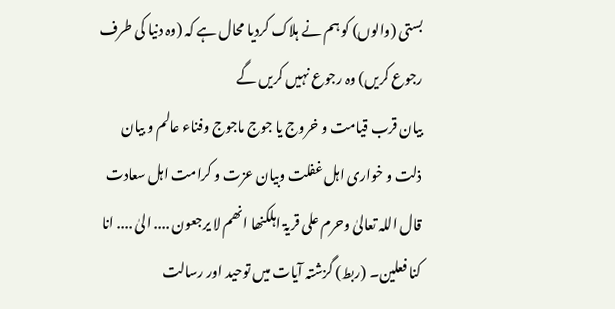بستی (والوں) کو ہم نے ہلاک کردیا محال ہے کہ (وہ دنیا کی طرف رجوع کریں) وہ رجوع نہیں کریں گے
بیان قرب قیامت و خروج یا جوج ماجوج وفناء عالم و بیان ذلت و خواری اہل غفلت وبیان عزت و کرامت اہل سعادت قال اللہ تعالیٰ وحرم علی قریۃ اہلکنھا انھم لا یرجعون .... الیٰ .... انا کنا فعلین۔ (ربط) گزشتہ آیات میں توحید اور رسالت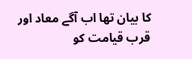کا بیان تھا اب آگے معاد اور قرب قیامت کو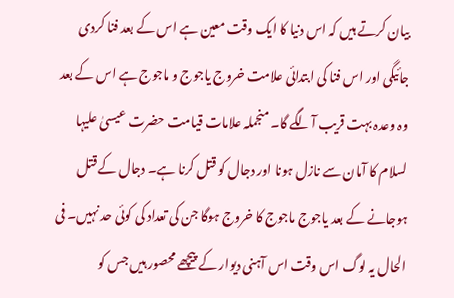بیان کرتے ہیں کہ اس دنیا کا ایک وقت معین ہے اس کے بعد فنا کردی جائیگی اور اس فنا کی ابتدائی علامت خروج یاجوج و ماجوج ہے اس کے بعد وہ وعدہ بہت قریب آلگے گا۔ منجملہ علامات قیامت حضرت عیسیٰ علیہا لسلام کا آمان سے نازل ہونا اور دجال کو قتل کرنا ہے۔ دجال کے قتل ہوجانے کے بعد یاجوج ماجوج کا خروج ہوگا جن کی تعداد کی کوئی حد نہیں۔ فی الحال یہ لوگ اس وقت اس آہنی دیوار کے پیچھے محصور ہیں جس کو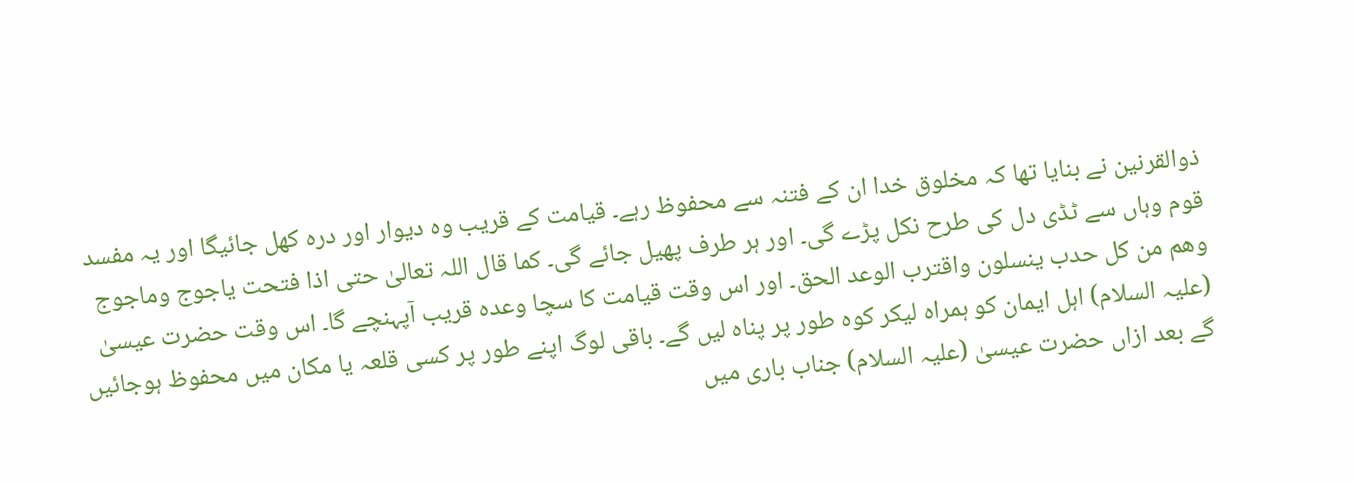ذوالقرنین نے بنایا تھا کہ مخلوق خدا ان کے فتنہ سے محفوظ رہے۔ قیامت کے قریب وہ دیوار اور درہ کھل جائیگا اور یہ مفسد قوم وہاں سے ٹڈی دل کی طرح نکل پڑے گی۔ اور ہر طرف پھیل جائے گی۔ کما قال اللہ تعالیٰ حتی اذا فتحت یاجوج وماجوج وھم من کل حدب ینسلون واقترب الوعد الحق۔ اور اس وقت قیامت کا سچا وعدہ قریب آپہنچے گا۔ اس وقت حضرت عیسیٰ (علیہ السلام) اہل ایمان کو ہمراہ لیکر کوہ طور پر پناہ لیں گے۔ باقی لوگ اپنے طور پر کسی قلعہ یا مکان میں محفوظ ہوجائیں گے بعد ازاں حضرت عیسیٰ (علیہ السلام) جناب باری میں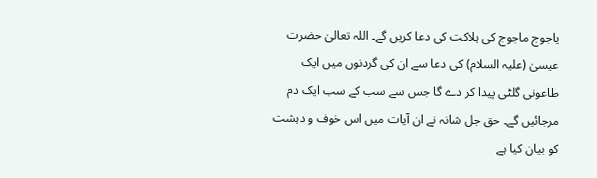یاجوج ماجوج کی ہلاکت کی دعا کریں گے۔ اللہ تعالیٰ حضرت عیسیٰ (علیہ السلام) کی دعا سے ان کی گردنوں میں ایک طاعونی گلٹی پیدا کر دے گا جس سے سب کے سب ایک دم مرجائیں گے۔ حق جل شانہ نے ان آیات میں اس خوف و دہشت کو بیان کیا ہے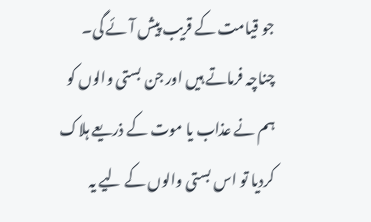جو قیامت کے قریب پیش آئے گی۔ چناچہ فرماتے ہیں اور جن بستی والوں کو ہم نے عذاب یا موت کے ذریعے ہلاک کردیا تو اس بستی والوں کے لیے یہ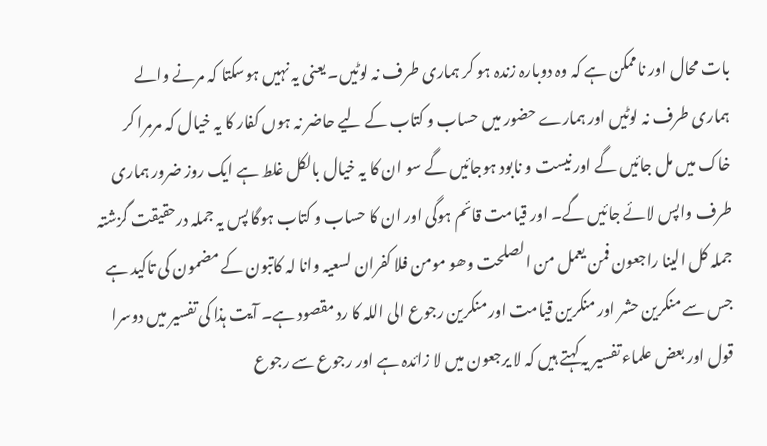بات محال اور ناممکن ہے کہ وہ دوبارہ زندہ ہو کر ہماری طرف نہ لوٹیں۔ یعنی یہ نہیں ہوسکتا کہ مرنے والے ہماری طرف نہ لوٹیں اور ہمارے حضور میں حساب و کتاب کے لیے حاضر نہ ہوں کفار کا یہ خیال کہ مرمرا کر خاک میں مل جائیں گے اور نیست و نابود ہوجائیں گے سو ان کا یہ خیال بالکل غلط ہے ایک روز ضرور ہماری طرف واپس لائے جائیں گے۔ اور قیامت قائم ہوگی اور ان کا حساب و کتاب ہوگا پس یہ جملہ درحقیقت گزشتہ جملہ کل الینا راجعون فمن یعمل من الصلحت وھو مومن فلا کفران لسعیہ وانا لہ کاتبون کے مضمون کی تاکید ہے جس سے منکرین حشر اور منکرین قیامت اور منکرین رجوع الی اللہ کا رد مقصود ہے۔ آیت ہذا کی تفسیر میں دوسرا قول اور بعض علماء تفسیر یہ کہتے ہیں کہ لا یرجعون میں لا زائدہ ہے اور رجوع سے رجوع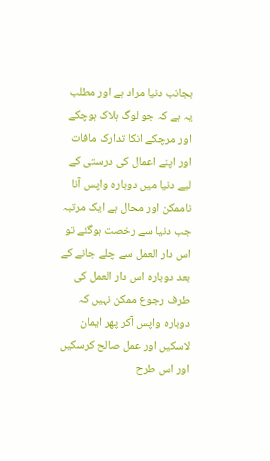بجانب دنیا مراد ہے اور مطلب یہ ہے کہ جو لوگ ہلاک ہوچکے اور مرچکے انکا تدارک مافات اور اپنے اعمال کی درستی کے لیے دنیا میں دوبارہ واپس آنا ناممکن اور محال ہے ایک مرتبہ جب دنیا سے رخصت ہوگئے تو اس دار العمل سے چلے جانے کے بعد دوبارہ اس دار العمل کی طرف رجوع ممکن نہیں کہ دوبارہ واپس آکر پھر ایمان لاسکیں اور عمل صالح کرسکیں اور اس طرح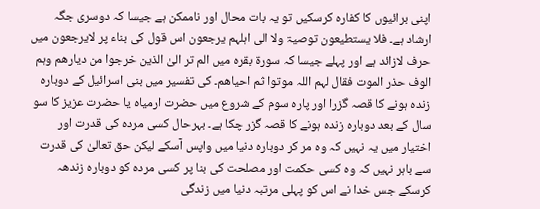اپنی برائیوں کا کفارہ کرسکیں تو یہ بات محال اور ناممکن ہے جیسا کہ دوسری جگہ ارشاد ہے۔ فلا یستطیعون توصیۃ ولا الی اہلہم یرجعون اس قول کی بناء پر لایرجعون میں حرف لازائد ہے اور پہلے جیسا کہ سورة بقرہ میں الم تر الیٰ الذین خرجوا من دیارھم وہم الوف حذر الموت فقال لہم اللہ موتوا ثم احیاھم۔ کی تفسیر میں بنی اسرائیل کے دوبارہ زندہ ہونے کا قصہ گزرا اور پارہ سوم کے شروع میں حضرت ارمیاہ یا حضرت عزیز کا سو سال کے بعد دوبارہ زندہ ہونے کا قصہ گزر چکا ہے۔ بہرحال کسی مردہ کی قدرت اور اختیار میں یہ نہیں کہ وہ مر کر دوبارہ دنیا میں واپس آسکے لیکن حق تعالیٰ کی قدرت سے باہر نہیں کہ وہ کسی حکمت اور مصلحت کی بنا پر کسی مردہ کو دوبارہ زندھہ کرسکے جس خدا نے اس کو پہلی مرتبہ دنیا میں زندگی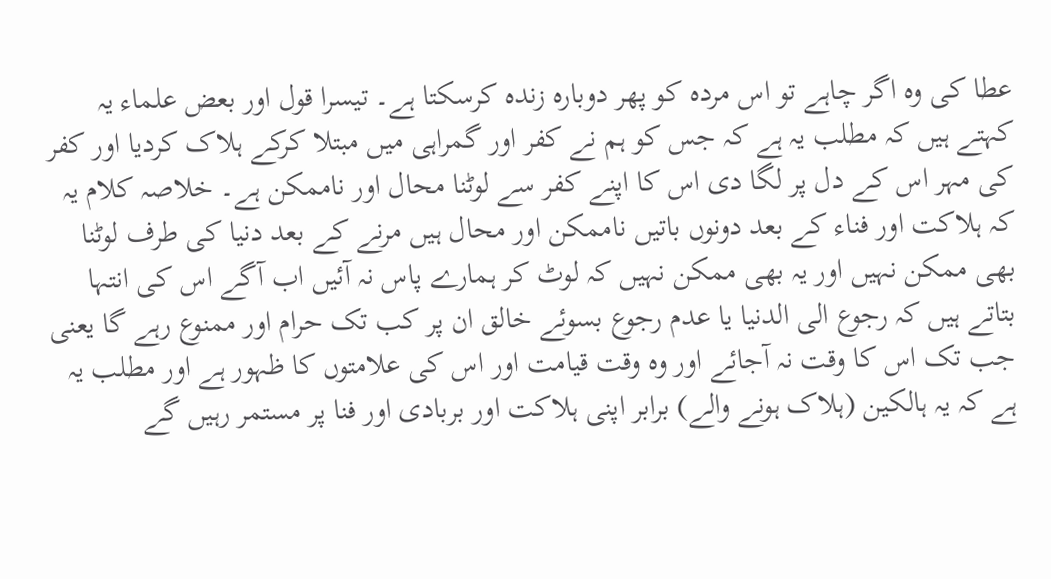عطا کی وہ اگر چاہے تو اس مردہ کو پھر دوبارہ زندہ کرسکتا ہے۔ تیسرا قول اور بعض علماء یہ کہتے ہیں کہ مطلب یہ ہے کہ جس کو ہم نے کفر اور گمراہی میں مبتلا کرکے ہلاک کردیا اور کفر کی مہر اس کے دل پر لگا دی اس کا اپنے کفر سے لوٹنا محال اور ناممکن ہے۔ خلاصہ کلام یہ کہ ہلاکت اور فناء کے بعد دونوں باتیں ناممکن اور محال ہیں مرنے کے بعد دنیا کی طرف لوٹنا بھی ممکن نہیں اور یہ بھی ممکن نہیں کہ لوٹ کر ہمارے پاس نہ آئیں اب آگے اس کی انتہا بتاتے ہیں کہ رجوع الی الدنیا یا عدم رجوع بسوئے خالق ان پر کب تک حرام اور ممنوع رہے گا یعنی جب تک اس کا وقت نہ آجائے اور وہ وقت قیامت اور اس کی علامتوں کا ظہور ہے اور مطلب یہ ہے کہ یہ ہالکین (ہلاک ہونے والے) برابر اپنی ہلاکت اور بربادی اور فنا پر مستمر رہیں گے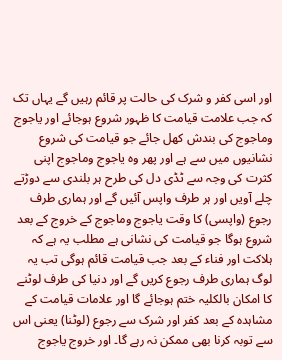اور اسی کفر و شرک کی حالت پر قائم رہیں گے یہاں تک کہ جب علامت قیامت کا ظہور شروع ہوجائے اور یاجوج وماجوج کی بندش کھل جائے جو قیامت کی شروع نشانیوں میں سے ہے اور پھر وہ یاجوج وماجوج اپنی کثرت کی وجہ سے ٹڈی دل کی طرح ہر بلندی سے دوڑتے چلے آویں اور ہر طرف واپس آئیں گے اور ہماری طرف رجوع (واپسی) کا وقت یاجوج وماجوج کے خروج کے بعد شروع ہوگا جو قیامت کی نشانی ہے مطلب یہ ہے کہ ہلاکت اور فناء کے بعد جب قیامت قائم ہوگی تب یہ لوگ ہماری طرف رجوع کریں گے اور دنیا کی طرف لوٹنے کا امکان بالکلیہ ختم ہوجائے گا اور علامات قیامت کے مشاہدہ کے بعد کفر اور شرک سے رجوع (لوٹنا) یعنی اس سے توبہ کرنا بھی ممکن نہ رہے گا۔ اور خروج یاجوج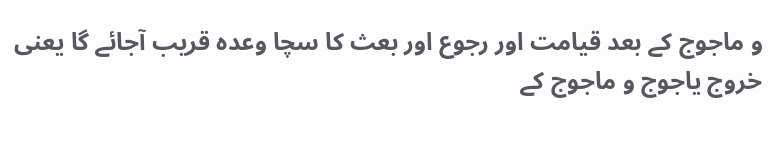و ماجوج کے بعد قیامت اور رجوع اور بعث کا سچا وعدہ قریب آجائے گا یعنی خروج یاجوج و ماجوج کے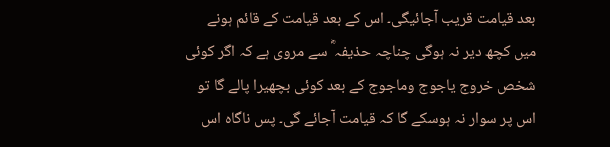بعد قیامت قریب آجائیگی۔ اس کے بعد قیامت کے قائم ہونے میں کچھ دیر نہ ہوگی چناچہ حذیفہ ؓ سے مروی ہے کہ اگر کوئی شخص خروج یاجوج وماجوج کے بعد کوئی بچھیرا پالے گا تو اس پر سوار نہ ہوسکے گا کہ قیامت آجائے گی۔ پس ناگاہ اس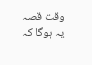وقت قصہ یہ ہوگا کہ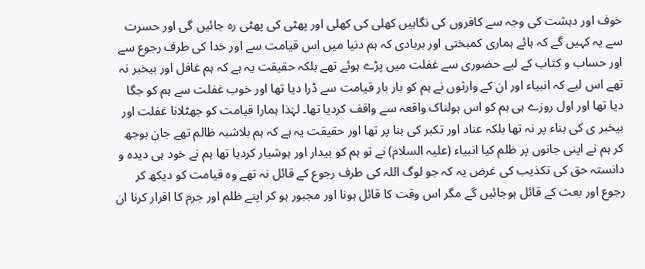خوف اور دہشت کی وجہ سے کافروں کی نگاہیں کھلی کی کھلی اور پھٹی کی پھٹی رہ جائیں گی اور حسرت سے یہ کہیں گے کہ ہائے ہماری کمبختی اور بربادی کہ ہم دنیا میں اس قیامت سے اور خدا کی طرف رجوع سے اور حساب و کتاب کے لیے حضوری سے غفلت میں پڑے ہوئے تھے بلکہ حقیقت یہ ہے کہ ہم غافل اور بیخبر نہ تھے اس لیے کہ انبیاء اور ان کے وارثوں نے ہم کو بار بار قیامت سے ڈرا دیا تھا اور خوب غفلت سے ہم کو جگا دیا تھا اور اول روزے ہی ہم کو اس ہولناک واقعہ سے واقف کردیا تھا۔ لہٰذا ہمارا قیامت کو جھٹلانا غفلت اور بیخبر ی کی بناء پر نہ تھا بلکہ عناد اور تکبر کی بنا پر تھا اور حقیقت یہ ہے کہ ہم بلاشبہ ظالم تھے جان بوجھ کر ہم نے اپنی جانوں پر ظلم کیا انبیاء (علیہ السلام) نے تو ہم کو بیدار اور ہوشیار کردیا تھا ہم نے خود ہی دیدہ و دانستہ حق کی تکذیب کی غرض یہ کہ جو لوگ اللہ کی طرف رجوع کے قائل نہ تھے وہ قیامت کو دیکھ کر رجوع اور بعث کے قائل ہوجائیں گے مگر اس وقت کا قائل ہونا اور مجبور ہو کر اپنے ظلم اور جرم کا اقرار کرنا ان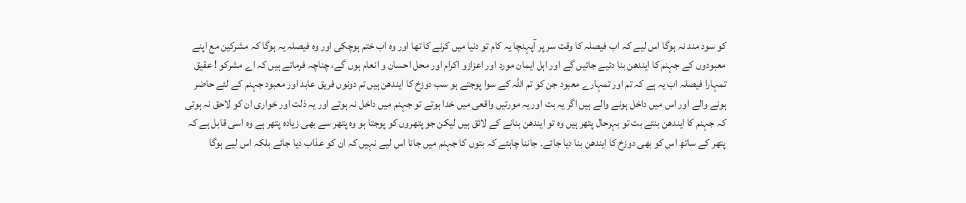کو سود مند نہ ہوگا اس لیے کہ اب فیصلہ کا وقت سر پر آپہنچا یہ کام تو دنیا میں کرنے کا تھا اور وہ اب ختم ہوچکی اور وہ فیصلہ یہ ہوگا کہ مشرکین مع اپنے معبودوں کے جہنم کا ایندھن بنا دئیے جائیں گے اور اہل ایمان مورد اور اعزازو اکرام اور محل احسان و انعام ہوں گے، چناچہ فرماتے ہیں کہ اے مشرکو ! عقیق تمہارا فیصلہ اب یہ ہے کہ تم اور تمہارے معبود جن کو تم اللہ کے سوا پوجتے ہو سب دوزخ کا ایندھن ہیں تم دونوں فریق عابد اور معبود جہنم کے لئے حاضر ہونے والے اور اس میں داخل ہونے والے ہیں اگر یہ بت اور یہ مورتیں واقعی میں خدا ہوتے تو جہنم میں داخل نہ ہوتے اور یہ ذلت اور خواری ان کو لاحق نہ ہوتی کہ جہنم کا ایندھن بنتے بت تو بہرحال پتھر ہیں وہ تو ایندھن بنانے کے لائق ہیں لیکن جو پتھروں کو پوجتا ہو وہ پتھر سے بھی زیادہ پتھر ہے وہ اسی قابل ہے کہ پتھر کے ساتھ اس کو بھی دوزخ کا ایندھن بنا دیا جائے۔ جاننا چاہئے کہ بتوں کا جہنم میں جانا اس لیے نہیں کہ ان کو عذاب دیا جائے بلکہ اس لیے ہوگا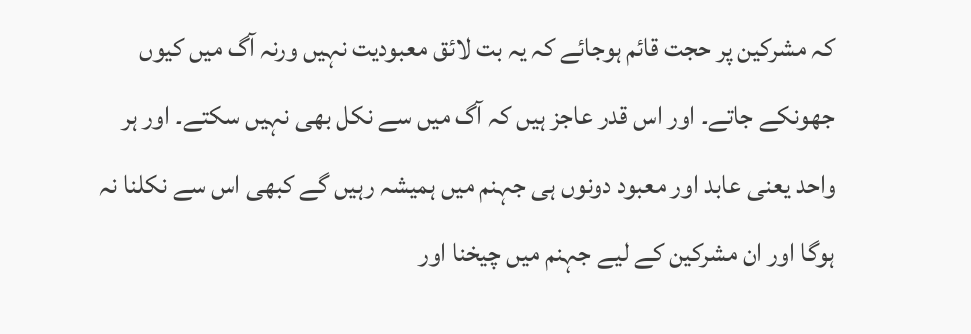کہ مشرکین پر حجت قائم ہوجائے کہ یہ بت لائق معبودیت نہیں ورنہ آگ میں کیوں جھونکے جاتے۔ اور اس قدر عاجز ہیں کہ آگ میں سے نکل بھی نہیں سکتے۔ اور ہر واحد یعنی عابد اور معبود دونوں ہی جہنم میں ہمیشہ رہیں گے کبھی اس سے نکلنا نہ ہوگا اور ان مشرکین کے لیے جہنم میں چیخنا اور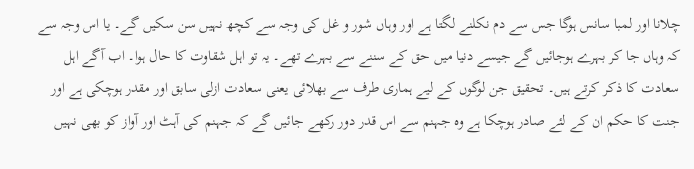چلانا اور لمبا سانس ہوگا جس سے دم نکلنے لگتا ہے اور وہاں شور و غل کی وجہ سے کچھ نہیں سن سکیں گے۔ یا اس وجہ سے کہ وہاں جا کر بہرے ہوجائیں گے جیسے دنیا میں حق کے سننے سے بہرے تھے۔ یہ تو اہل شقاوت کا حال ہوا۔ اب آگے اہل سعادت کا ذکر کرتے ہیں۔ تحقیق جن لوگوں کے لیے ہماری طرف سے بھلائی یعنی سعادت ازلی سابق اور مقدر ہوچکی ہے اور جنت کا حکم ان کے لئے صادر ہوچکا ہے وہ جہنم سے اس قدر دور رکھے جائیں گے کہ جہنم کی آہٹ اور آواز کو بھی نہیں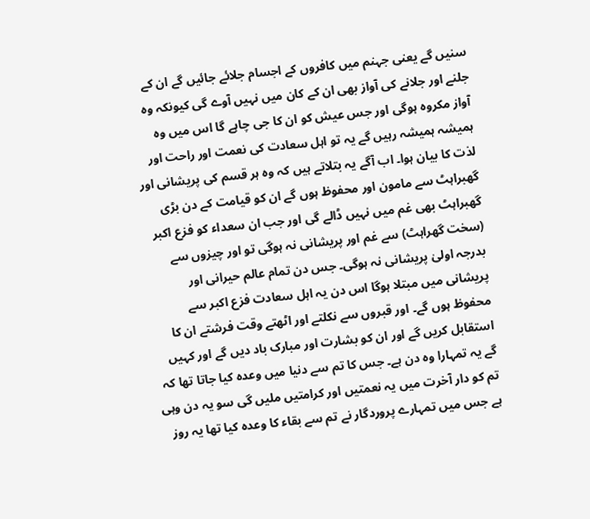سنیں گے یعنی جہنم میں کافروں کے اجسام جلائے جائیں گے ان کے جلنے اور جلانے کی آواز بھی ان کے کان میں نہیں آوے گی کیونکہ وہ آواز مکروہ ہوگی اور جس عیش کو ان کا جی چاہے گا اس میں وہ ہمیشہ ہمیشہ رہیں گے یہ تو اہل سعادت کی نعمت اور راحت اور لذت کا بیان ہوا۔ اب آگے یہ بتلاتے ہیں کہ وہ ہر قسم کی پریشانی اور گھبراہٹ سے مامون اور محفوظ ہوں گے ان کو قیامت کے دن بڑی گھبراہٹ بھی غم میں نہیں ڈالے گی اور جب ان سعداء کو فزع اکبر (سخت گھراہٹ) سے غم اور پریشانی نہ ہوگی تو اور چیزوں سے بدرجہ اولیٰ پریشانی نہ ہوگی۔ جس دن تمام عالم حیرانی اور پریشانی میں مبتلا ہوگا اس دن یہ اہل سعادت فزع اکبر سے محفوظ ہوں گے۔ اور قبروں سے نکلتے اور اٹھتے وقت فرشتے ان کا استقابل کریں گے اور ان کو بشارت اور مبارک باد دیں گے اور کہیں گے یہ تمہارا وہ دن ہے۔ جس کا تم سے دنیا میں وعدہ کیا جاتا تھا کہ تم کو دار آخرت میں یہ نعمتیں اور کرامتیں ملیں گی سو یہ دن وہی ہے جس میں تمہارے پروردگار نے تم سے بقاء کا وعدہ کیا تھا یہ روز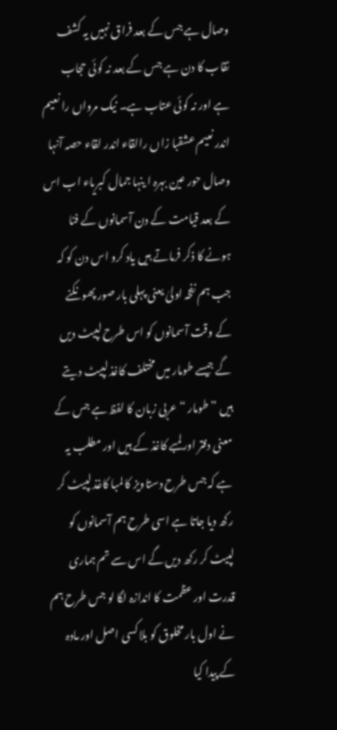وصال ہے جس کے بعد فراق نہیں یہ کشف نقاب کا دن ہے جس کے بعد نہ کوئی حجاب ہے اور نہ کوئی عتاب ہے۔ نیک مرواں را نعیم اندر نعیم عشقبا زاں رالقاء اندر لقاء حصہ آنہا وصال حور عین بہرہ ا ینہا جمال کبریاء اب اس کے بعد قیامت کے دن آسمانوں کے فنا ہونے کا ذکر فرماتے ہیں یاد کرو اس دن کو کہ جب ہم نفخہ اولیٰ یعنی پہلی بار صور پھونکنے کے وقت آسمانوں کو اس طرح لپیٹ دیں گے جیسے طومار میں مختلف کاغذ لپیٹ دیتے ہیں ” طومار “ عربی زبان کا لفظ ہے جس کے معنی دفتر اور لمبے کاغذ کے ہیں اور مطلب یہ ہے کہ جس طرح دستاویز کا لمبا کاغذ لپیٹ کر رکھ دیا جاتا ہے اسی طرح ہم آسمانوں کو لپیٹ کر رکھ دیں گے اس سے تم ہماری قدرت اور عظمت کا اندازہ لگا لو جس طرح ہم نے اول بار مخلوق کو بلا کسی اصل اور مادہ کے پیدا کیا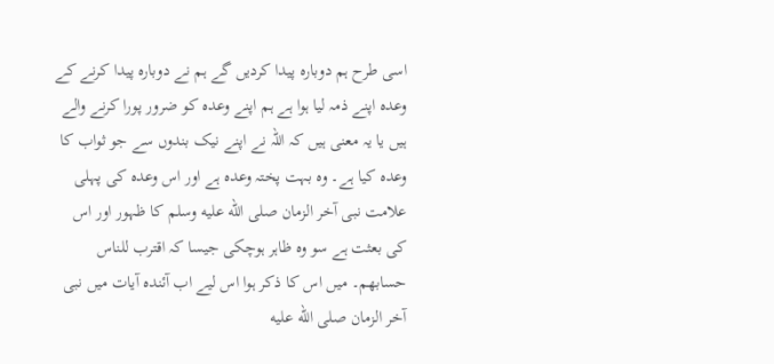اسی طرح ہم دوبارہ پیدا کردیں گے ہم نے دوبارہ پیدا کرنے کے وعدہ اپنے ذمہ لیا ہوا ہے ہم اپنے وعدہ کو ضرور پورا کرنے والے ہیں یا یہ معنی ہیں کہ اللہ نے اپنے نیک بندوں سے جو ثواب کا وعدہ کیا ہے۔ وہ بہت پختہ وعدہ ہے اور اس وعدہ کی پہلی علامت نبی آخر الزمان صلى الله عليه وسلم کا ظہور اور اس کی بعثت ہے سو وہ ظاہر ہوچکی جیسا کہ اقترب للناس حسابھم۔ میں اس کا ذکر ہوا اس لیے اب آئندہ آیات میں نبی آخر الزمان صلى الله عليه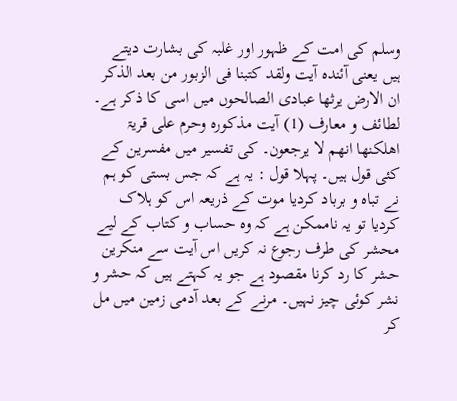وسلم کی امت کے ظہور اور غلبہ کی بشارت دیتے ہیں یعنی آئندہ آیت ولقد کتبنا فی الزبور من بعد الذکر ان الارض یرثھا عبادی الصالحوں میں اسی کا ذکر ہے۔ لطائف و معارف (1) آیت مذکورہ وحرم علی قریۃ اھلکنھا انھم لا یرجعون۔ کی تفسیر میں مفسرین کے کئی قول ہیں۔ پہلا قول : یہ ہے کہ جس بستی کو ہم نے تباہ و برباد کردیا موت کے ذریعہ اس کو ہلاک کردیا تو یہ ناممکن ہے کہ وہ حساب و کتاب کے لیے محشر کی طرف رجوع نہ کریں اس آیت سے منکرین حشر کا رد کرنا مقصود ہے جو یہ کہتے ہیں کہ حشر و نشر کوئی چیز نہیں۔ مرنے کے بعد آدمی زمین میں مل کر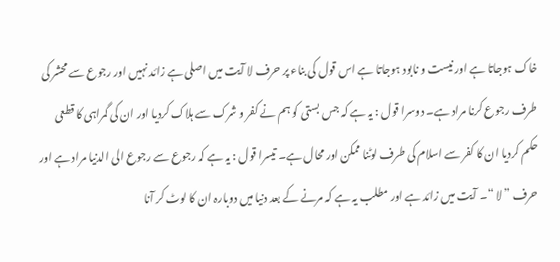خاک ہوجاتا ہے اور نیست و نابود ہوجاتا ہے اس قول کی بناء پر حرف لا آیت میں اصلی ہے زائد نہیں اور رجوع سے محشر کی طرف رجوع کرنا مراد ہے۔ دوسرا قول : یہ ہے کہ جس بستی کو ہم نے کفر و شرک سے ہلاک کردیا اور ان کی گمراہی کا قطعی حکم کردیا ان کا کفر سے اسلام کی طرف لوٹنا ممکن اور محال ہے۔ تیسرا قول : یہ ہے کہ رجوع سے رجوع الی الدنیا مراد ہے اور حرف ” لا “۔ آیت میں زائد ہے اور مطلب یہ ہے کہ مرنے کے بعد دنیا میں دوبارہ ان کا لوٹ کر آنا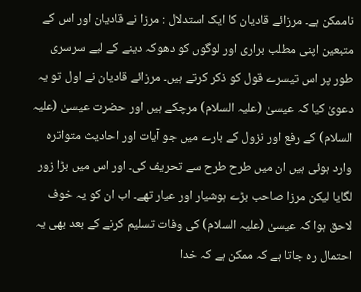ناممکن ہے۔ مرزائے قادیان کا ایک استدلال : مرزا نے قادیان اور اس کے متبعین اپنی مطلب براری اور لوگوں کو دھوکہ دینے کے لیے سرسری طور پر اس تیسرے قول کو ذکر کرتے ہیں۔ مرزائے قادیان نے اول تو یہ دعویٰ کیا کہ عیسیٰ (علیہ السلام) مرچکے ہیں اور حضرت عیسیٰ (علیہ السلام) کے رفع اور نزول کے بارے میں جو آیات اور احادیث متواترہ وارد ہوئی ہیں ان میں طرح طرح سے تحریف کی۔ اور اس میں بڑا زور لگایا لیکن مرزا صاحب بڑے ہوشیار اور عیار تھے۔ اب ان کو یہ خوف لاحق ہوا کہ عیسیٰ (علیہ السلام) کی وفات تسلیم کرنے کے بعد بھی یہ احتمال رہ جاتا ہے کہ ممکن ہے کہ خدا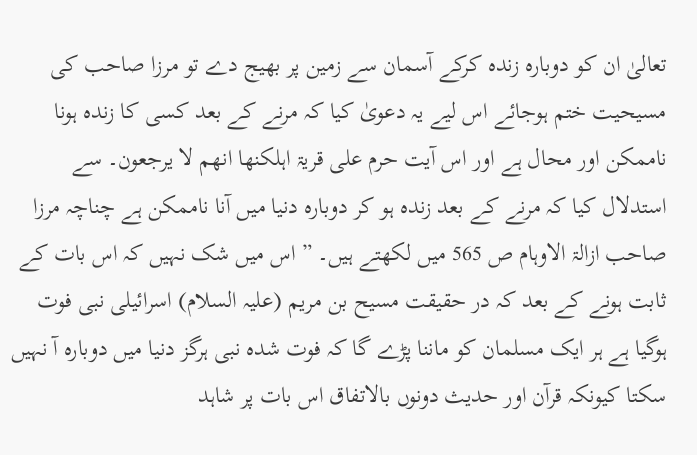تعالیٰ ان کو دوبارہ زندہ کرکے آسمان سے زمین پر بھیج دے تو مرزا صاحب کی مسیحیت ختم ہوجائے اس لیے یہ دعویٰ کیا کہ مرنے کے بعد کسی کا زندہ ہونا ناممکن اور محال ہے اور اس آیت حرم علی قریۃ اہلکنھا انھم لا یرجعون۔ سے استدلال کیا کہ مرنے کے بعد زندہ ہو کر دوبارہ دنیا میں آنا ناممکن ہے چناچہ مرزا صاحب ازالۃ الاوہام ص 565 میں لکھتے ہیں۔ ” اس میں شک نہیں کہ اس بات کے ثابت ہونے کے بعد کہ در حقیقت مسیح بن مریم (علیہ السلام) اسرائیلی نبی فوت ہوگیا ہے ہر ایک مسلمان کو ماننا پڑے گا کہ فوت شدہ نبی ہرگز دنیا میں دوبارہ آ نہیں سکتا کیونکہ قرآن اور حدیث دونوں بالاتفاق اس بات پر شاہد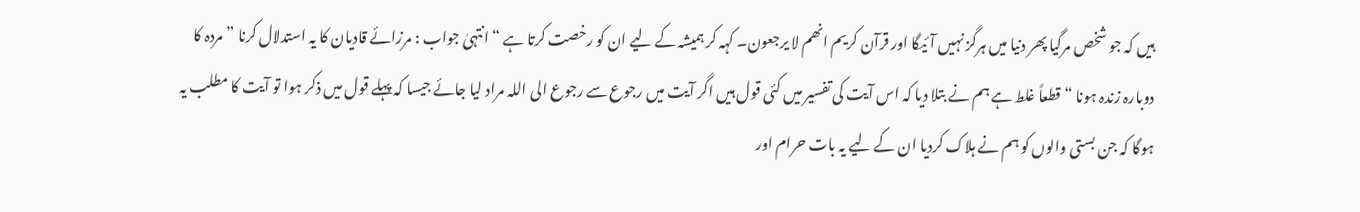ہیں کہ جو شخص مرگیا پھر دنیا میں ہرگز نہیں آئیگا اور قرآن کریم انھم لا یرجعون۔ کہہ کر ہمیشہ کے لیے ان کو رخصت کرتا ہے “ انتہیٰ جواب : مرزائے قادیان کا یہ استدلال کرنا ” مردہ کا دوبارہ زندہ ہونا “ قطعاً غلط ہے ہم نے بتلا دیا کہ اس آیت کی تفسیر میں کئی قول ہیں اگر آیت میں رجوع سے رجوع الی اللہ مراد لیا جائے جیسا کہ پہلے قول میں ذکر ہوا تو آیت کا مطلب یہ ہوگا کہ جن بستی والوں کو ہم نے ہلاک کردیا ان کے لیے یہ بات حرام اور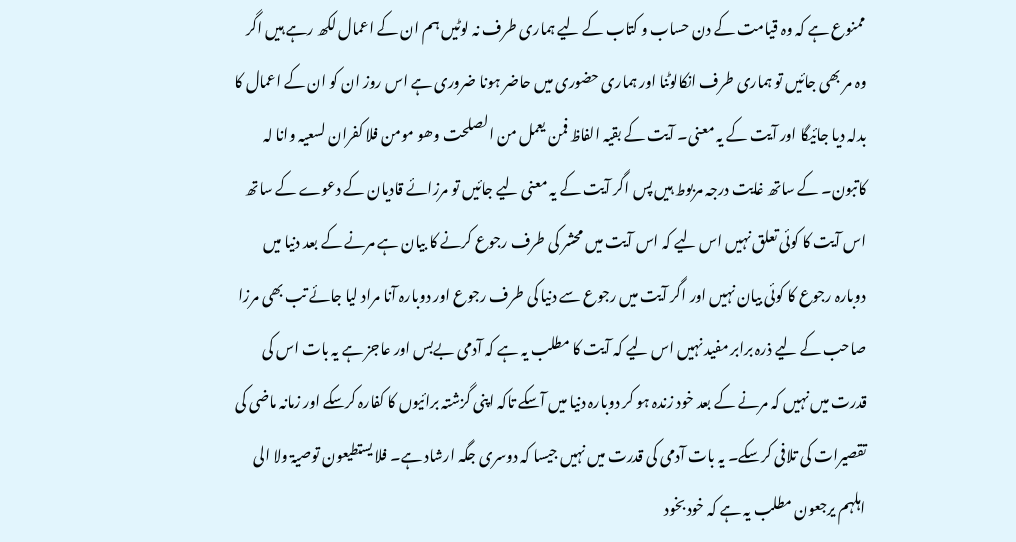ممنوع ہے کہ وہ قیامت کے دن حساب و کتاب کے لیے ہماری طرف نہ لوٹیں ہم ان کے اعمال لکھ رہے ہیں اگر وہ مر بھی جائیں تو ہماری طرف انکالوٹنا اور ہماری حضوری میں حاضر ہونا ضروری ہے اس روز ان کو ان کے اعمال کا بدلہ دیا جائیگا اور آیت کے یہ معنی۔ آیت کے بقیہ الفاظ فمن یعمل من الصلحت وھو مومن فلا کفران لسعیہ وانا لہ کاتبون۔ کے ساتھ غایت درجہ مربوط ہیں پس اگر آیت کے یہ معنی لیے جائیں تو مرزائے قادیان کے دعوے کے ساتھ اس آیت کا کوئی تعلق نہیں اس لیے کہ اس آیت میں محشر کی طرف رجوع کرنے کا بیان ہے مرنے کے بعد دنیا میں دوبارہ رجوع کا کوئی بیان نہیں اور اگر آیت میں رجوع سے دنیا کی طرف رجوع اور دوبارہ آنا مراد لیا جائے تب بھی مرزا صاحب کے لیے ذرہ برابر مفید نہیں اس لیے کہ آیت کا مطلب یہ ہے کہ آدمی بےبس اور عاجز ہے یہ بات اس کی قدرت میں نہیں کہ مرنے کے بعد خود زندہ ہو کر دوبارہ دنیا میں آسکے تاکہ اپنی گزشتہ برائیوں کا کفارہ کرسکے اور زمانہ ماضی کی تقصیرات کی تلافی کرسکے۔ یہ بات آدمی کی قدرت میں نہیں جیسا کہ دوسری جگہ ارشاد ہے۔ فلا یستطیعون توصیۃ ولا الی اہلہم یرجعون مطلب یہ ہے کہ خود بخود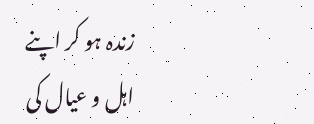زندہ ہو کر اپنے اہل و عیال کی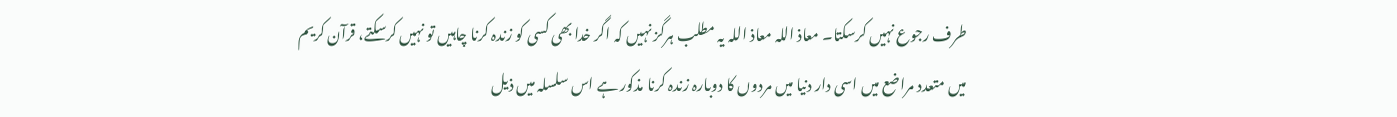طرف رجوع نہیں کرسکتا۔ معاذ اللہ معاذ اللہ یہ مطلب ہرگز نہیں کہ اگر خدا بھی کسی کو زندہ کرنا چاہیں تو نہیں کرسکتے، قرآن کریم میں متعدد مراضع میں اسی دار دنیا میں مردوں کا دوبارہ زندہ کرنا مذکور ہے اس سلسلہ میں ذیل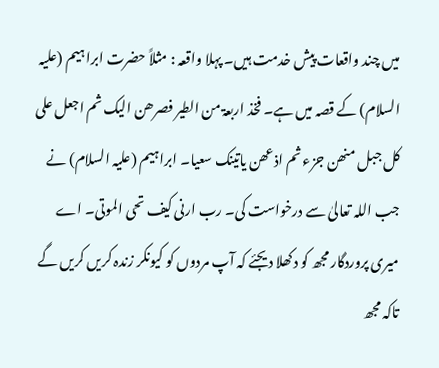میں چند واقعات پیش خدمت ہیں۔ پہلا واقعہ : مثلاً حضرت ابراہیم (علیہ السلام) کے قصہ میں ہے۔ فخذ اربعۃ من الطیر فصرھن الیک ثم اجعل علی کل جبل منھن جزء ثم اذعھن یاتینک سعیا۔ ابراہیم (علیہ السلام) نے جب اللہ تعالیٰ سے درخواست کی۔ رب ارنی کیف تحی الموتی۔ اے میری پروردگار مجھ کو دکھلا دیجئے کہ آپ مردوں کو کیونکر زندہ کریں کریں گے تاکہ مجھ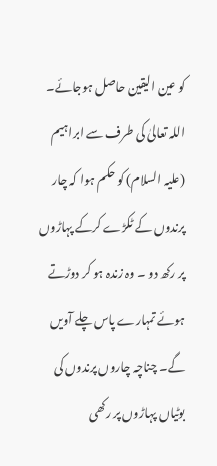کو عین الیقین حاصل ہوجائے۔ اللہ تعالیٰ کی طرف سے ابراہیم (علیہ السلام) کو حکم ہوا کہ چار پرندوں کے ٹکڑے کرکے پہاڑوں پر رکھ دو ۔ وہ زندہ ہو کر دوڑتے ہوئے تمہارے پاس چلے آویں گے۔ چناچہ چاروں پرندوں کی بوٹیاں پہاڑوں پر رکھی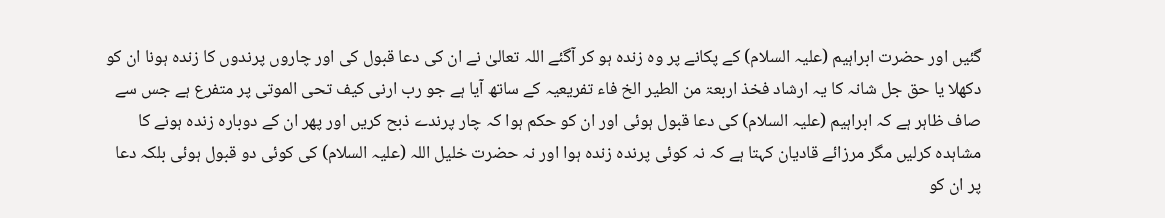گئیں اور حضرت ابراہیم (علیہ السلام) کے پکانے پر وہ زندہ ہو کر آگئے اللہ تعالیٰ نے ان کی دعا قبول کی اور چاروں پرندوں کا زندہ ہونا ان کو دکھلا یا حق جل شانہ کا یہ ارشاد فخذ اربعۃ من الطیر الخ فاء تفریعیہ کے ساتھ آیا ہے جو رب ارنی کیف تحی الموتی پر متفرع ہے جس سے صاف ظاہر ہے کہ ابراہیم (علیہ السلام) کی دعا قبول ہوئی اور ان کو حکم ہوا کہ چار پرندے ذبح کریں اور پھر ان کے دوبارہ زندہ ہونے کا مشاہدہ کرلیں مگر مرزائے قادیان کہتا ہے کہ نہ کوئی پرندہ زندہ ہوا اور نہ حضرت خلیل اللہ (علیہ السلام) کی کوئی دو قبول ہوئی بلکہ دعا پر ان کو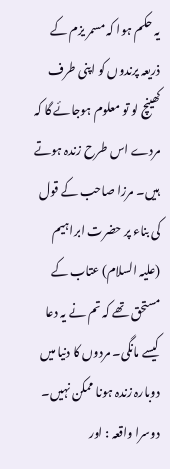یہ حکم ہوا کہ مسمر یزم کے ذریعہ پرندوں کو اپنی طرف کھینچ لو تو معلوم ہوجائے گا کہ مردے اس طرح زندہ ہوتے ہیں۔ مرزا صاحب کے قول کی بناء پر حضرت ابراہیم (علیہ السلام) عتاب کے مستحق تھے کہ تم نے یہ دعا کیسے مانگی۔ مردوں کا دنیا میں دوبارہ زندہ ہونا ممکن نہیں۔ دوسرا واقعہ : اور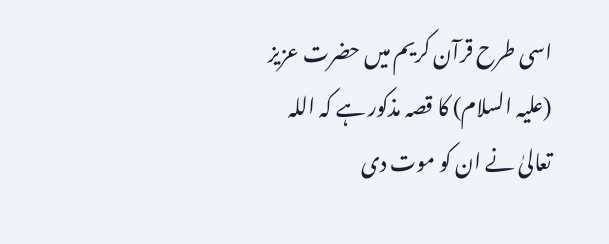اسی طرح قرآن کریم میں حضرت عزیز (علیہ السلام) کا قصہ مذکور ہے کہ اللہ تعالیٰ نے ان کو موت دی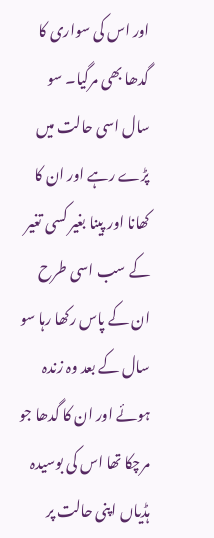اور اس کی سواری کا گدھا بھی مرگیا۔ سو سال اسی حالت میں پڑے رہے اور ان کا کھانا اور پینا بغیر کسی تغیر کے سب اسی طرح ان کے پاس رکھا رہا سو سال کے بعد وہ زندہ ہوئے اور ان کا گدھا جو مرچکا تھا اس کی بوسیدہ ہڈیاں اپنی حالت پر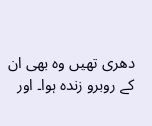دھری تھیں وہ بھی ان کے روبرو زندہ ہوا۔ اور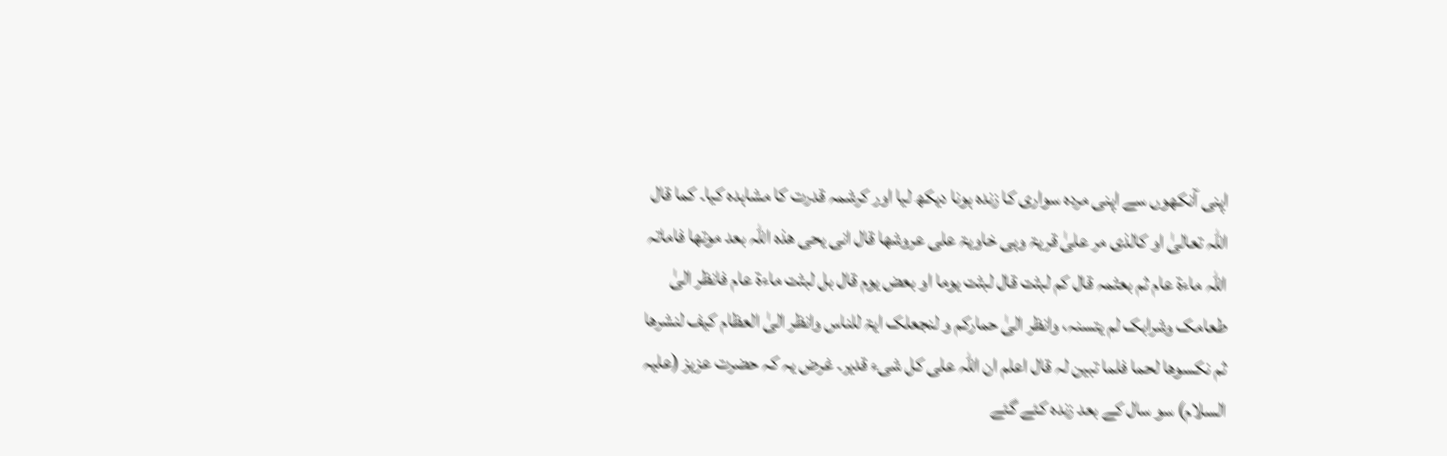اپنی آنکھوں سے اپنی مردہ سواری کا زندہ ہونا دیکھ لیا اور کرشمہ قدرت کا مشاہدہ کیا۔ کما قال اللہ تعالیٰ او کالذی مر علیٰ قریۃ وہی خاویۃ علی عروشھا قال انی یحی ھذہ اللہ بعد موتھا فاماتہ اللہ ماءۃ عام ثم بعثمہ قال کم لبثت قال لبثت یوما او بعض یوم قال بل لبثت ماءۃ عام فانظر الیٰ طعامک وشرابک لم یتسنہ، وانظر الیٰ حمارکم و لنجعلک ایۃ للناس وانظر الیٰ العظام کیف لنشرھا ثم نکسوھا لحما فلما تبین لہ قال اعلم ان اللہ علی کل شیء قدیر۔ غرض یہ کہ حضرت عزیز (علیہ السلام) سو سال کے بعد زندہ کئے گئے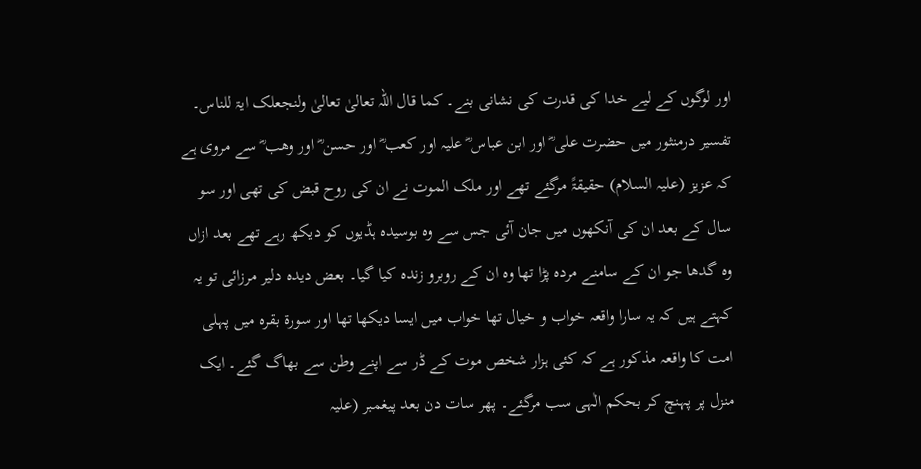اور لوگوں کے لیے خدا کی قدرت کی نشانی بنے۔ کما قال اللہ تعالیٰ تعالیٰ ولنجعلک ایۃ للناس۔ تفسیر درمنثور میں حضرت علی ؓ اور ابن عباس ؓ علیہ اور کعب ؓ اور حسن ؓ اور وھب ؓ سے مروی ہے کہ عزیز (علیہ السلام) حقیقۃً مرگئے تھے اور ملک الموت نے ان کی روح قبض کی تھی اور سو سال کے بعد ان کی آنکھوں میں جان آئی جس سے وہ بوسیدہ ہڈیوں کو دیکھ رہے تھے بعد ازاں وہ گدھا جو ان کے سامنے مردہ پڑا تھا وہ ان کے روبرو زندہ کیا گیا۔ بعض دیدہ دلیر مرزائی تو یہ کہتے ہیں کہ یہ سارا واقعہ خواب و خیال تھا خواب میں ایسا دیکھا تھا اور سورة بقرہ میں پہلی امت کا واقعہ مذکور ہے کہ کئی ہزار شخص موت کے ڈر سے اپنے وطن سے بھاگ گئے۔ ایک منزل پر پہنچ کر بحکم الٰہی سب مرگئے۔ پھر سات دن بعد پیغمبر (علیہ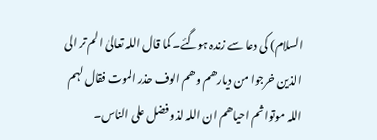السلام) کی دعا سے زندہ ہوگئے۔ کما قال اللہ تعالیٰ الم تر الی الذین خرجوا من دیارھم وھم الوف حذر الموت فقال لہم اللہ موتوا ثم احیاھم ان اللہ لذو فضل علی الناس۔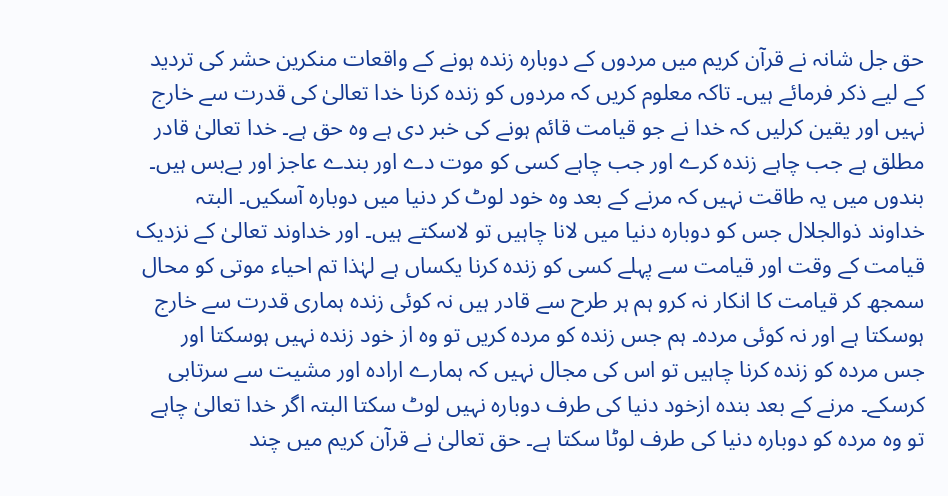حق جل شانہ نے قرآن کریم میں مردوں کے دوبارہ زندہ ہونے کے واقعات منکرین حشر کی تردید کے لیے ذکر فرمائے ہیں۔ تاکہ معلوم کریں کہ مردوں کو زندہ کرنا خدا تعالیٰ کی قدرت سے خارج نہیں اور یقین کرلیں کہ خدا نے جو قیامت قائم ہونے کی خبر دی ہے وہ حق ہے۔ خدا تعالیٰ قادر مطلق ہے جب چاہے زندہ کرے اور جب چاہے کسی کو موت دے اور بندے عاجز اور بےبس ہیں۔ بندوں میں یہ طاقت نہیں کہ مرنے کے بعد وہ خود لوٹ کر دنیا میں دوبارہ آسکیں۔ البتہ خداوند ذوالجلال جس کو دوبارہ دنیا میں لانا چاہیں تو لاسکتے ہیں۔ اور خداوند تعالیٰ کے نزدیک قیامت کے وقت اور قیامت سے پہلے کسی کو زندہ کرنا یکساں ہے لہٰذا تم احیاء موتی کو محال سمجھ کر قیامت کا انکار نہ کرو ہم ہر طرح سے قادر ہیں نہ کوئی زندہ ہماری قدرت سے خارج ہوسکتا ہے اور نہ کوئی مردہ۔ ہم جس زندہ کو مردہ کریں تو وہ از خود زندہ نہیں ہوسکتا اور جس مردہ کو زندہ کرنا چاہیں تو اس کی مجال نہیں کہ ہمارے ارادہ اور مشیت سے سرتابی کرسکے۔ مرنے کے بعد بندہ ازخود دنیا کی طرف دوبارہ نہیں لوٹ سکتا البتہ اگر خدا تعالیٰ چاہے تو وہ مردہ کو دوبارہ دنیا کی طرف لوٹا سکتا ہے۔ حق تعالیٰ نے قرآن کریم میں چند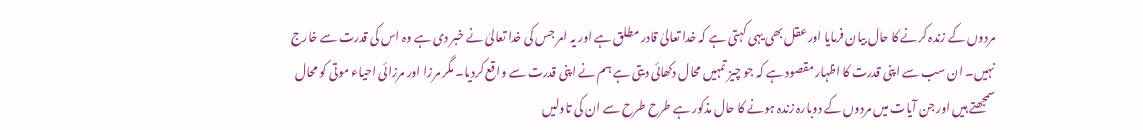مردوں کے زندہ کرنے کا حال بیان فرمایا اور عقل بھی یہی کہتی ہے کہ خدا تعالیٰ قادر مطلق ہے اور یہ امر جس کی خدا تعالیٰ نے خبر دی ہے وہ اس کی قدرت سے خارج نہیں۔ ان سب سے اپنی قدرت کا اظہار مقصود ہے کہ جو چیز تمہیں محال دکھائی دیتی ہے ہم نے اپنی قدرت سے واقع کردیا۔ مگر مرزا اور مرزائی احیاء موتی کو محال سمجھتے ہیں اور جن آیات میں مردوں کے دوبارہ زندہ ہونے کا حال مذکور ہے طرح طرح سے ان کی تاولیں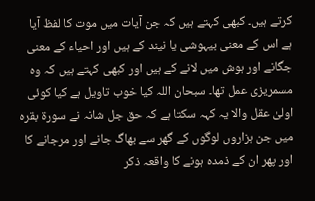کرتے ہیں۔ کبھی کہتے ہیں کہ جن آیات میں موت کا لفظ آیا ہے اس کے معنی بیہوشی یا نیند کے ہیں اور احیاء کے معنی جگانے اور ہوش میں لانے کے ہیں اور کبھی کہتے ہیں کہ وہ مسمریزی عمل تھا۔ سبحان اللہ کیا خوب تاویل ہے کیا کوئی اولیٰ عقل والا یہ کہہ سکتا ہے کہ حق جل شانہ نے سورة بقرہ میں جن ہزاروں لوگوں کے گھر سے بھاگ جانے اور مرجانے کا اور پھر ان کے ذمدہ ہونے کا واقعہ ذکر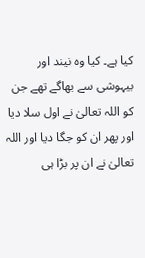کیا ہے۔ کیا وہ نیند اور بیہوشی سے بھاگے تھے جن کو اللہ تعالیٰ نے اول سلا دیا اور پھر ان کو جگا دیا اور اللہ تعالیٰ نے ان پر بڑا ہی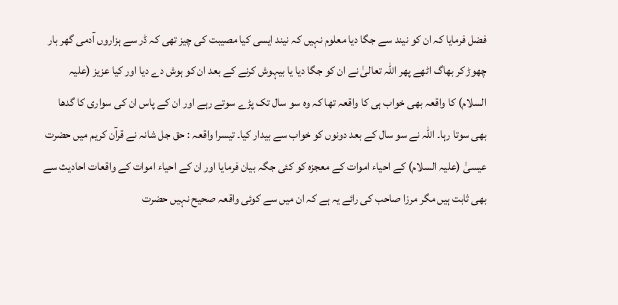فضل فرمایا کہ ان کو نیند سے جگا دیا معلوم نہیں کہ نیند ایسی کیا مصیبت کی چیز تھی کہ ڈر سے ہزاروں آدمی گھر بار چھوڑ کر بھاگ اٹھے پھر اللہ تعالیٰ نے ان کو جگا دیا یا بیہوش کرنے کے بعد ان کو ہوش دے دیا اور کیا عزیز (علیہ السلام) کا واقعہ بھی خواب ہی کا واقعہ تھا کہ وہ سو سال تک پڑے سوتے رہے اور ان کے پاس ان کی سواری کا گدھا بھی سوتا رہا۔ اللہ نے سو سال کے بعد دونوں کو خواب سے بیدار کیا۔ تیسرا واقعہ : حق جل شانہ نے قرآن کریم میں حضرت عیسیٰ (علیہ السلام) کے احیاء اموات کے معجزہ کو کئی جگہ بیان فرمایا اور ان کے احیاء اموات کے واقعات احادیث سے بھی ثابت ہیں مگر مرزا صاحب کی رائے یہ ہے کہ ان میں سے کوئی واقعہ صحیح نہیں حضرت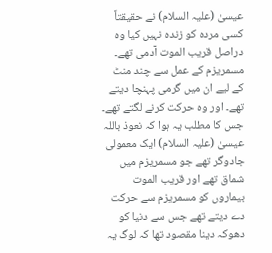عیسیٰ (علیہ السلام) نے حقیقتاً کسی مردہ کو زندہ نہیں کیا وہ دراصل قریب الموت آدمی تھے۔ مسمریزم کے عمل سے چند منٹ کے لیے ان میں گرمی پہنچا دیتے تھے۔ اور وہ حرکت کرنے لگتے تھے۔ جس کا مطلب یہ ہوا کہ نعوذ باللہ عیسیٰ (علیہ السلام) ایک معمولی جادوگر تھے جو مسمریزم میں شماق تھے اور قریب الموت بیماروں کو مسمریزم سے حرکت دے دیتے تھے جس سے دنیا کو دھوکہ دینا مقصود تھا کہ لوگ یہ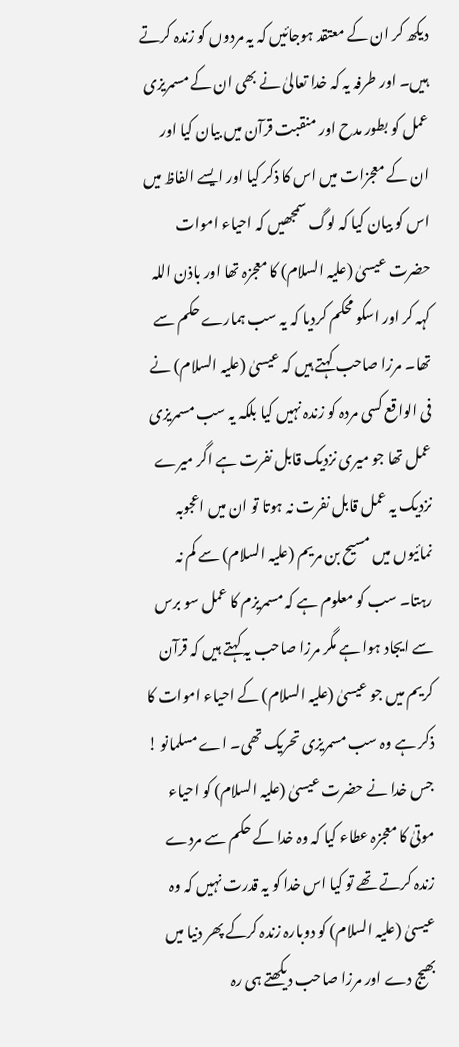دیکھ کر ان کے معتقد ہوجائیں کہ یہ مردوں کو زندہ کرتے ہیں۔ اور طرفہ یہ کہ خدا تعالیٰ نے بھی ان کے مسمریزی عمل کو بطور مدح اور منقبت قرآن میں بیان کیا اور ان کے معجزات میں اس کا ذکر کیا اور ایسے الفاظ میں اس کو بیان کیا کہ لوگ سمجھیں کہ احیاء اموات حضرت عیسیٰ (علیہ السلام) کا معجزہ تھا اور باذن اللہ کہہ کر اور اسکو محکم کردیا کہ یہ سب ہمارے حکم سے تھا۔ مرزا صاحب کہتے ہیں کہ عیسیٰ (علیہ السلام) نے فی الواقع کسی مردہ کو زندہ نہیں کیا بلکہ یہ سب مسمریزی عمل تھا جو میری نزدیک قابل نفرت ہے اگر میرے نزدیک یہ عمل قابل نفرت نہ ہوتا تو ان میں اعجوبہ نمائیوں میں مسیح بن مریم (علیہ السلام) سے کم نہ رہتا۔ سب کو معلوم ہے کہ مسمریزم کا عمل سو برس سے ایجاد ہوا ہے مگر مرزا صاحب یہ کہتے ہیں کہ قرآن کریم میں جو عیسیٰ (علیہ السلام) کے احیاء اموات کا ذکر ہے وہ سب مسمریزی تحریک تھی۔ اے مسلمانو ! جس خدا نے حضرت عیسیٰ (علیہ السلام) کو احیاء موتیٰ کا معجزہ عطاء کیا کہ وہ خدا کے حکم سے مردے زندہ کرتے تھے تو کیا اس خدا کو یہ قدرت نہیں کہ وہ عیسیٰ (علیہ السلام) کو دوبارہ زندہ کرکے پھر دنیا میں بھیج دے اور مرزا صاحب دیکھتے ہی رہ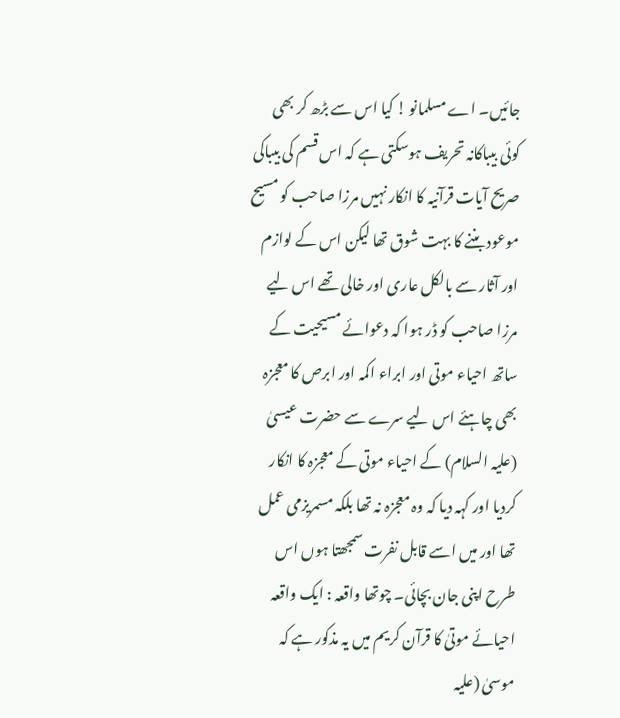جائیں۔ اے مسلمانو ! کیا اس سے بڑھ کر بھی کوئی بیباکانہ تحریف ہوسکتی ہے کہ اس قسم کی بیباکی صریح آیات قرآنیہ کا انکار نہیں مرزا صاحب کو مسیح موعود بننے کا بہت شوق تھا لیکن اس کے لوازم اور آثار سے بالکل عاری اور خالی تھے اس لیے مرزا صاحب کو ڈر ہوا کہ دعوائے مسیحیت کے ساتھ احیاء موتی اور ابراء اکمہ اور ابرص کا معجزہ بھی چاہئے اس لیے سرے سے حضرت عیسیٰ (علیہ السلام) کے احیاء موتی کے معجزہ کا انکار کردیا اور کہہ دیا کہ وہ معجزہ نہ تھا بلکہ مسمریزمی عمل تھا اور میں اسے قابل نفرت سمجھتا ہوں اس طرح اپنی جان بچائی۔ چوتھا واقعہ : ایک واقعہ احیائے موتیٰ کا قرآن کریم میں یہ مذکور ہے کہ موسیٰ (علیہ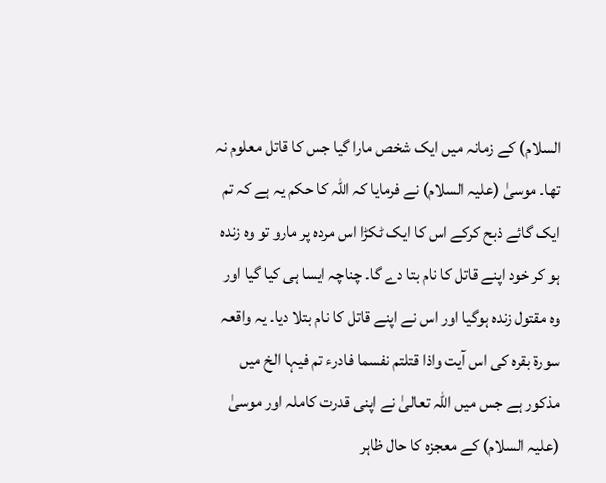السلام) کے زمانہ میں ایک شخص مارا گیا جس کا قاتل معلوم نہ تھا۔ موسیٰ (علیہ السلام) نے فرمایا کہ اللہ کا حکم یہ ہے کہ تم ایک گائے ذبح کرکے اس کا ایک ٹکڑا اس مردہ پر مارو تو وہ زندہ ہو کر خود اپنے قاتل کا نام بتا دے گا۔ چناچہ ایسا ہی کیا گیا اور وہ مقتول زندہ ہوگیا اور اس نے اپنے قاتل کا نام بتلا دیا۔ یہ واقعہ سورة بقرہ کی اس آیت واذا قتلتم نفسما فادرء تم فیہا الخ میں مذکور ہے جس میں اللہ تعالیٰ نے اپنی قدرت کاملہ اور موسیٰ (علیہ السلام) کے معجزہ کا حال ظاہر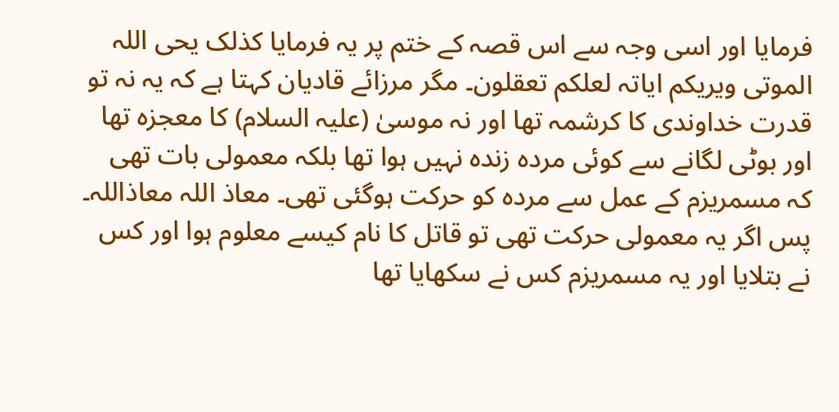فرمایا اور اسی وجہ سے اس قصہ کے ختم پر یہ فرمایا کذلک یحی اللہ الموتی ویریکم ایاتہ لعلکم تعقلون۔ مگر مرزائے قادیان کہتا ہے کہ یہ نہ تو قدرت خداوندی کا کرشمہ تھا اور نہ موسیٰ (علیہ السلام) کا معجزہ تھا اور بوٹی لگانے سے کوئی مردہ زندہ نہیں ہوا تھا بلکہ معمولی بات تھی کہ مسمریزم کے عمل سے مردہ کو حرکت ہوگئی تھی۔ معاذ اللہ معاذاللہ۔ پس اگر یہ معمولی حرکت تھی تو قاتل کا نام کیسے معلوم ہوا اور کس نے بتلایا اور یہ مسمریزم کس نے سکھایا تھا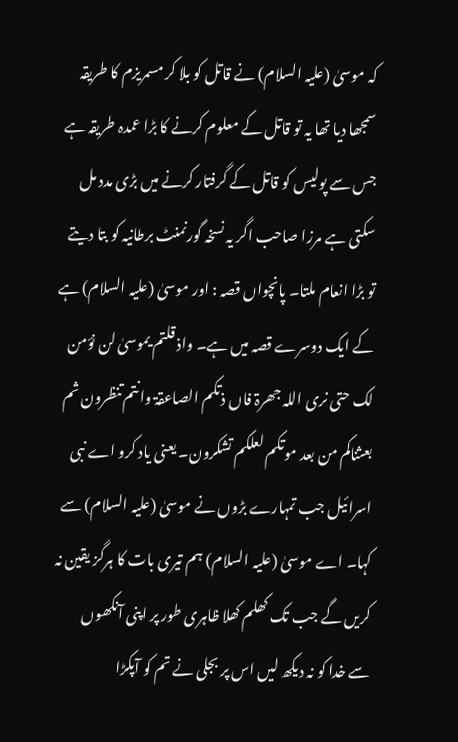کہ موسیٰ (علیہ السلام) نے قاتل کو بلا کر مسمریزم کا طریقہ سمجھا دیا تھا یہ تو قاتل کے معلوم کرنے کا بڑا عمدہ طریقہ ہے جس سے پولیس کو قاتل کے گرفتار کرنے میں بڑی مدد مل سکتی ہے مرزا صاحب اگر یہ نسخہ گورنمنٹ برطانیہ کو بتا دیتے تو بڑا انعام ملتا۔ پانچواں قصہ : اور موسیٰ (علیہ السلام) ہے کے ایک دوسرے قصہ میں ہے۔ واذ قلتم یموسیٰ لن نؤمن لک حتی نری اللہ جھرۃ فاں ذتکم الصاعقۃ وانتم تنظرون ثم بعثناکم من بعد موتکم لعلکم تشکرون۔ یعنی یاد کرو اے نبی اسرائیل جب تمہارے بڑوں نے موسیٰ (علیہ السلام) سے کہا۔ اے موسیٰ (علیہ السلام) ہم تیری بات کا ہرگز یقین نہ کریں گے جب تک کھلم کھلا ظاہری طور پر اپنی آنکھوں سے خدا کو نہ دیکھ لیں اس پر بجلی نے تم کو آپکڑا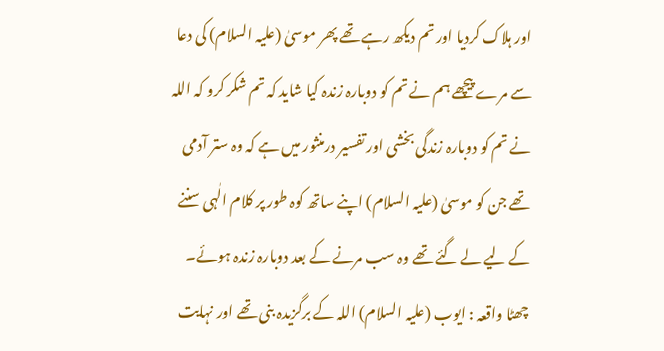اور ہلاک کردیا اور تم دیکھ رہے تھے پھر موسیٰ (علیہ السلام) کی دعا سے مرے پیچھے ہم نے تم کو دوبارہ زندہ کیا شاید کہ تم شکر کرو کہ اللہ نے تم کو دوبارہ زندگی بخشی اور تفسیر درمنثور میں ہے کہ وہ ستر آدمی تھے جن کو موسیٰ (علیہ السلام) اپنے ساتھ کوہ طور پر کلام الٰہی سننے کے لیے لے گئے تھے وہ سب مرنے کے بعد دوبارہ زندہ ہوئے۔ چھٹا واقعہ : ایوب (علیہ السلام) اللہ کے برگزیدہ بنی تھے اور نہایت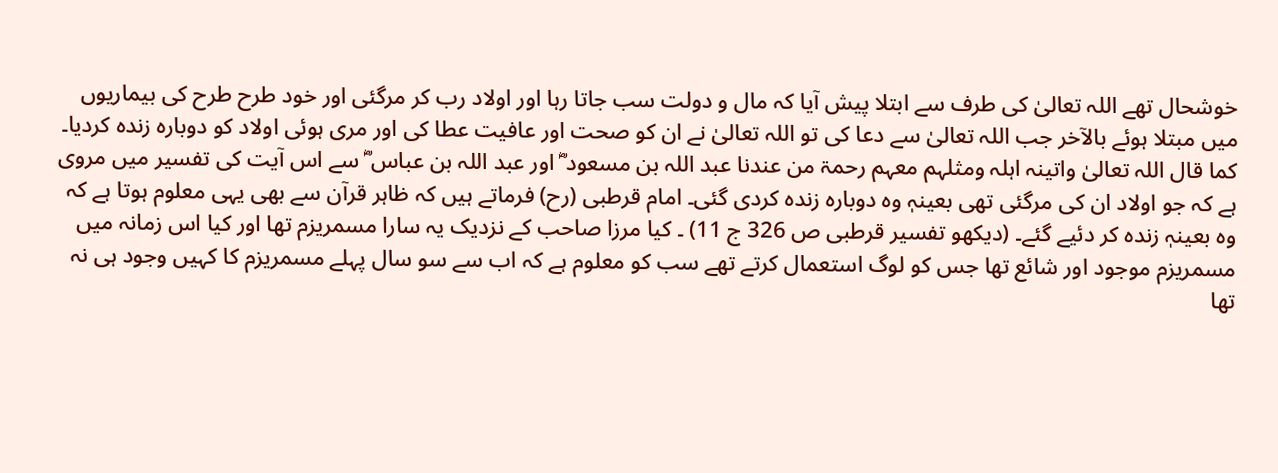خوشحال تھے اللہ تعالیٰ کی طرف سے ابتلا پیش آیا کہ مال و دولت سب جاتا رہا اور اولاد رب کر مرگئی اور خود طرح طرح کی بیماریوں میں مبتلا ہوئے بالآخر جب اللہ تعالیٰ سے دعا کی تو اللہ تعالیٰ نے ان کو صحت اور عافیت عطا کی اور مری ہوئی اولاد کو دوبارہ زندہ کردیا۔ کما قال اللہ تعالیٰ واتینہ اہلہ ومثلہم معہم رحمۃ من عندنا عبد اللہ بن مسعود ؓ اور عبد اللہ بن عباس ؓ سے اس آیت کی تفسیر میں مروی ہے کہ جو اولاد ان کی مرگئی تھی بعینہٖ وہ دوبارہ زندہ کردی گئی۔ امام قرطبی (رح) فرماتے ہیں کہ ظاہر قرآن سے بھی یہی معلوم ہوتا ہے کہ وہ بعینہٖ زندہ کر دئیے گئے۔ (دیکھو تفسیر قرطبی ص 326 ج 11) ۔ کیا مرزا صاحب کے نزدیک یہ سارا مسمریزم تھا اور کیا اس زمانہ میں مسمریزم موجود اور شائع تھا جس کو لوگ استعمال کرتے تھے سب کو معلوم ہے کہ اب سے سو سال پہلے مسمریزم کا کہیں وجود ہی نہ تھا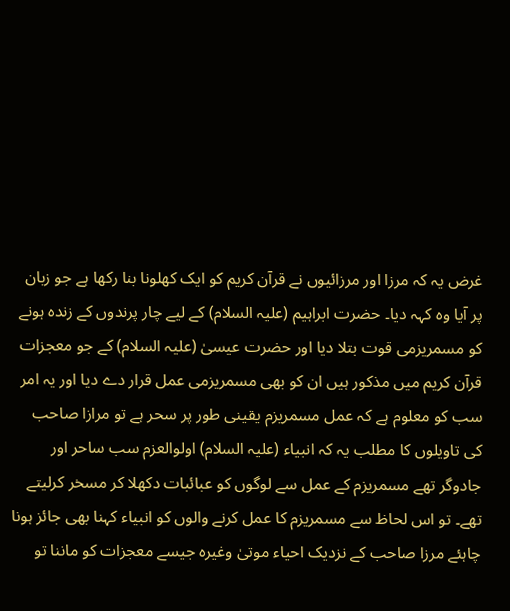غرض یہ کہ مرزا اور مرزائیوں نے قرآن کریم کو ایک کھلونا بنا رکھا ہے جو زبان پر آیا وہ کہہ دیا۔ حضرت ابراہیم (علیہ السلام) کے لیے چار پرندوں کے زندہ ہونے کو مسمریزمی قوت بتلا دیا اور حضرت عیسیٰ (علیہ السلام) کے جو معجزات قرآن کریم میں مذکور ہیں ان کو بھی مسمریزمی عمل قرار دے دیا اور یہ امر سب کو معلوم ہے کہ عمل مسمریزم یقینی طور پر سحر ہے تو مرازا صاحب کی تاویلوں کا مطلب یہ کہ انبیاء (علیہ السلام) اولوالعزم سب ساحر اور جادوگر تھے مسمریزم کے عمل سے لوگوں کو عبائبات دکھلا کر مسخر کرلیتے تھے۔ تو اس لحاظ سے مسمریزم کا عمل کرنے والوں کو انبیاء کہنا بھی جائز ہونا چاہئے مرزا صاحب کے نزدیک احیاء موتیٰ وغیرہ جیسے معجزات کو ماننا تو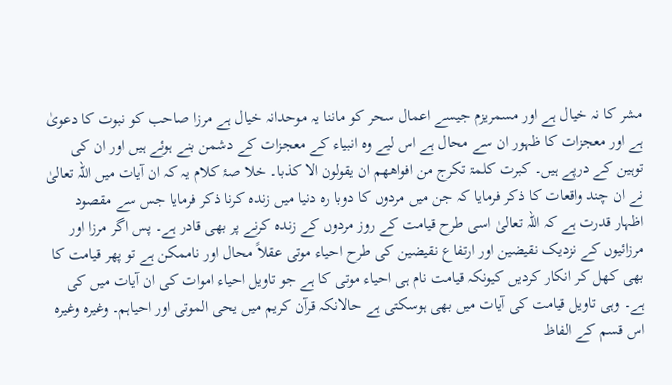مشر کا نہ خیال ہے اور مسمریزم جیسے اعمال سحر کو ماننا یہ موحدانہ خیال ہے مرزا صاحب کو نبوت کا دعویٰ ہے اور معجزات کا ظہور ان سے محال ہے اس لیے وہ انبیاء کے معجزات کے دشمن بنے ہوئے ہیں اور ان کی توہین کے درپے ہیں۔ کبرت کلمۃ تکرج من افواھھم ان یقولون الا کذبا۔ خلا صۂ کلام یہ کہ ان آیات میں اللہ تعالیٰ نے ان چند واقعات کا ذکر فرمایا کہ جن میں مردوں کا دوبا رہ دنیا میں زندہ کرنا ذکر فرمایا جس سے مقصود اظہار قدرت ہے کہ اللہ تعالیٰ اسی طرح قیامت کے روز مردوں کے زندہ کرنے پر بھی قادر ہے۔ پس اگر مرزا اور مرزائیوں کے نزدیک نقیضین اور ارتفاع نقیضین کی طرح احیاء موتی عقلاً محال اور ناممکن ہے تو پھر قیامت کا بھی کھل کر انکار کردیں کیونکہ قیامت نام ہی احیاء موتی کا ہے جو تاویل احیاء اموات کی ان آیات میں کی ہے۔ وہی تاویل قیامت کی آیات میں بھی ہوسکتی ہے حالانکہ قرآن کریم میں یحی الموتی اور احیاہم۔ وغیرہ وغیرہ اس قسم کے الفاظ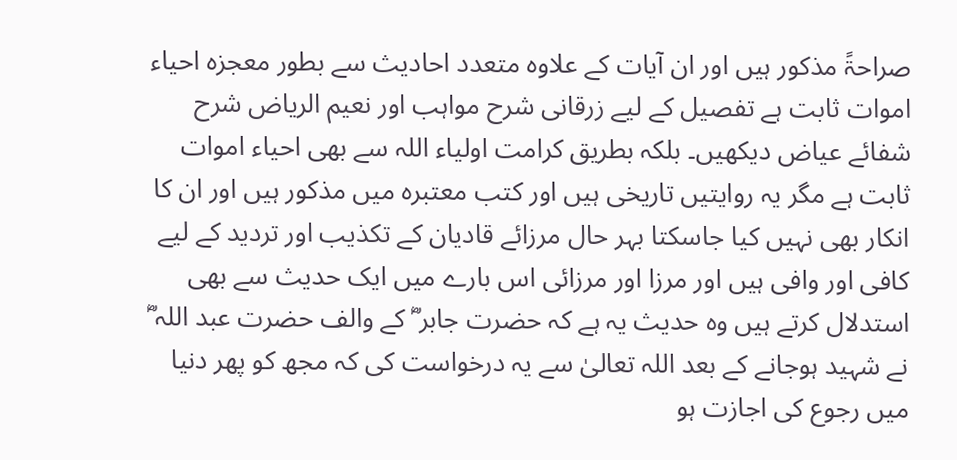صراحۃً مذکور ہیں اور ان آیات کے علاوہ متعدد احادیث سے بطور معجزہ احیاء اموات ثابت ہے تفصیل کے لیے زرقانی شرح مواہب اور نعیم الریاض شرح شفائے عیاض دیکھیں۔ بلکہ بطریق کرامت اولیاء اللہ سے بھی احیاء اموات ثابت ہے مگر یہ روایتیں تاریخی ہیں اور کتب معتبرہ میں مذکور ہیں اور ان کا انکار بھی نہیں کیا جاسکتا بہر حال مرزائے قادیان کے تکذیب اور تردید کے لیے کافی اور وافی ہیں اور مرزا اور مرزائی اس بارے میں ایک حدیث سے بھی استدلال کرتے ہیں وہ حدیث یہ ہے کہ حضرت جابر ؓ کے والف حضرت عبد اللہ ؓ نے شہید ہوجانے کے بعد اللہ تعالیٰ سے یہ درخواست کی کہ مجھ کو پھر دنیا میں رجوع کی اجازت ہو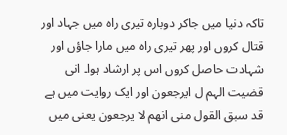تاکہ دنیا میں جاکر دوبارہ تیری راہ میں جہاد اور قتال کروں اور پھر تیری راہ میں مارا جاؤں اور شہادت حاصل کروں اس پر ارشاد ہوا۔ انی قضیت الہم ل ایرجعون اور ایک روایت میں ہے قد سبق القول منی انھم لا یرجعون یعنی میں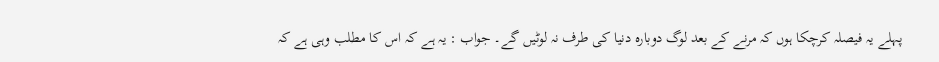پہلے یہ فیصلہ کرچکا ہوں کہ مرنے کے بعد لوگ دوبارہ دنیا کی طرف نہ لوٹیں گے۔ جواب : یہ ہے کہ اس کا مطلب وہی ہے کہ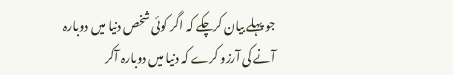جو پہلے بیان کرچکے کہ اگر کوئی شخص دنیا میں دوبارہ آنے کی آرزو کرے کہ دنیا میں دوبارہ آکر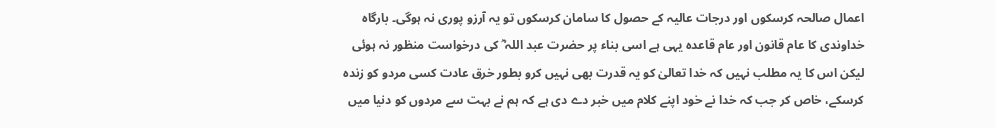اعمال صالحہ کرسکوں اور درجات عالیہ کے حصول کا سامان کرسکوں تو یہ آرزو پوری نہ ہوگی۔ بارگاہ خداوندی کا عام قانون اور عام قاعدہ یہی ہے اسی بناء پر حضرت عبد اللہ ؓ کی درخواست منظور نہ ہوئی لیکن اس کا یہ مطلب نہیں کہ خدا تعالیٰ کو یہ قدرت بھی نہیں کرو بطور خرق عادت کسی مردو کو زندہ کرسکے، خاص کر جب کہ خدا نے خود اپنے کلام میں خبر دے دی ہے کہ ہم نے بہت سے مردوں کو دنیا میں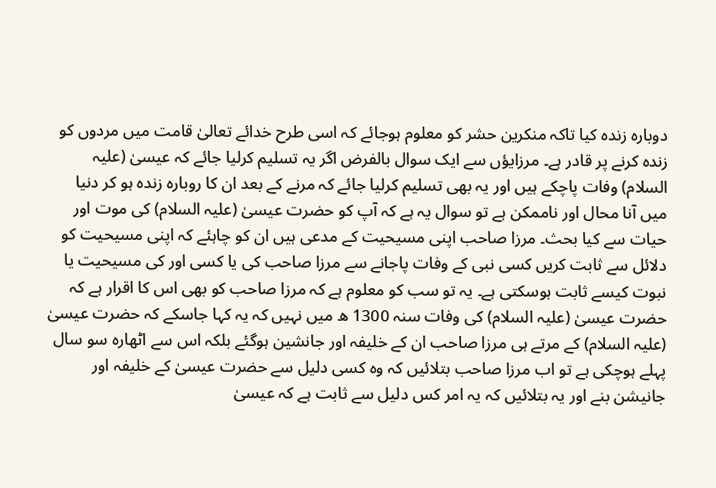دوبارہ زندہ کیا تاکہ منکرین حشر کو معلوم ہوجائے کہ اسی طرح خدائے تعالیٰ قامت میں مردوں کو زندہ کرنے پر قادر ہے۔ مرزایؤں سے ایک سوال بالفرض اگر یہ تسلیم کرلیا جائے کہ عیسیٰ (علیہ السلام) وفات پاچکے ہیں اور یہ بھی تسلیم کرلیا جائے کہ مرنے کے بعد ان کا روبارہ زندہ ہو کر دنیا میں آنا محال اور ناممکن ہے تو سوال یہ ہے کہ آپ کو حضرت عیسیٰ (علیہ السلام) کی موت اور حیات سے کیا بحث۔ مرزا صاحب اپنی مسیحیت کے مدعی ہیں ان کو چاہئے کہ اپنی مسیحیت کو دلائل سے ثابت کریں کسی نبی کے وفات پاجانے سے مرزا صاحب کی یا کسی اور کی مسیحیت یا نبوت کیسے ثابت ہوسکتی ہے۔ یہ تو سب کو معلوم ہے کہ مرزا صاحب کو بھی اس کا اقرار ہے کہ حضرت عیسیٰ (علیہ السلام) کی وفات سنہ 1300 ھ میں نہیں کہ یہ کہا جاسکے کہ حضرت عیسیٰ (علیہ السلام) کے مرتے ہی مرزا صاحب ان کے خلیفہ اور جانشین ہوگئے بلکہ اس سے اٹھارہ سو سال پہلے ہوچکی ہے تو اب مرزا صاحب بتلائیں کہ وہ کسی دلیل سے حضرت عیسیٰ کے خلیفہ اور جانیشن بنے اور یہ بتلائیں کہ یہ امر کس دلیل سے ثابت ہے کہ عیسیٰ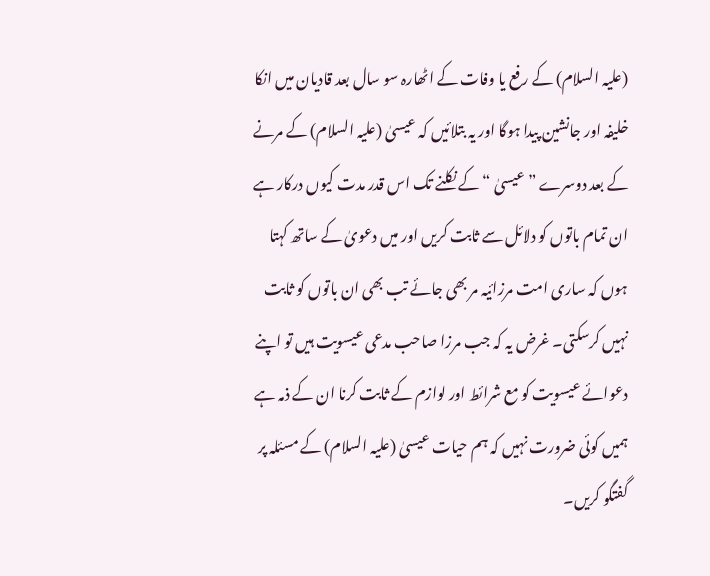(علیہ السلام) کے رفع یا وفات کے اٹھارہ سو سال بعد قادیان میں انکا خلیفہ اور جانشین پیدا ہوگا اور یہ بتلائیں کہ عیسیٰ (علیہ السلام) کے مرنے کے بعد دوسرے ” عیسیٰ “ کے نکلنے تک اس قدر مدت کیوں درکار ہے ان تمام باتوں کو دلائل سے ثابت کریں اور میں دعویٰ کے ساتھ کہتا ہوں کہ ساری امت مرزائیہ مر بھی جائے تب بھی ان باتوں کو ثابت نہیں کرسکتی۔ غرض یہ کہ جب مرزا صاحب مدعی عیسویت ہیں تو اپنے دعوائے عیسویت کو مع شرائط اور لوازم کے ثابت کرنا ان کے ذمہ ہے ہمیں کوئی ضرورت نہیں کہ ہم حیات عیسیٰ (علیہ السلام) کے مسئلہ پر گفتگو کریں۔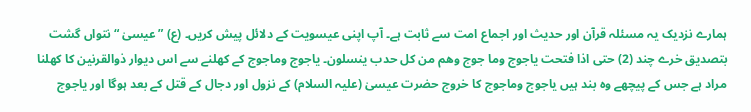ہمارے نزدیک یہ مسئلہ قرآن اور حدیث اور اجماع امت سے ثابت ہے۔ آپ اپنی عیسویت کے دلائل پیش کریں۔ (ع) ” عیسیٰ “ نتواں گشت بتصدیق خرے چند (2) حتی اذا فتحت یاجوج وما جوج وھم من کل حدب ینسلون۔ یاجوج وماجوج کے کھلنے سے اس دیوار ذوالقرنین کا کھلنا مراد ہے جس کے پیچھے وہ بند ہیں یاجوج وماجوج کا خروج حضرت عیسیٰ (علیہ السلام) کے نزول اور دجال کے قتل کے بعد ہوگا اور یاجوج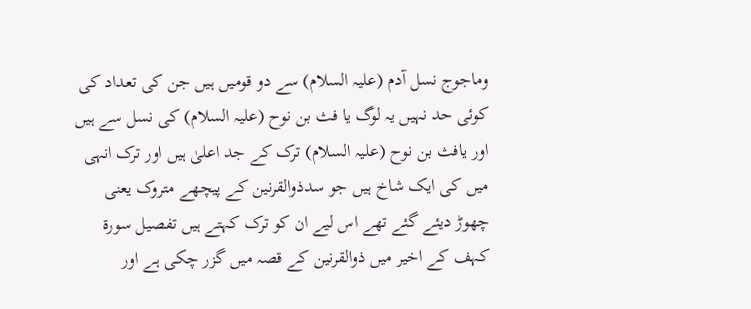وماجوج نسل آدم (علیہ السلام) سے دو قومیں ہیں جن کی تعداد کی کوئی حد نہیں یہ لوگ یا فث بن نوح (علیہ السلام) کی نسل سے ہیں اور یافث بن نوح (علیہ السلام) ترک کے جد اعلیٰ ہیں اور ترک انہی میں کی ایک شاخ ہیں جو سدذوالقرنین کے پیچھے متروک یعنی چھوڑ دیئے گئے تھے اس لیے ان کو ترک کہتے ہیں تفصیل سورة کہف کے اخیر میں ذوالقرنین کے قصہ میں گزر چکی ہے اور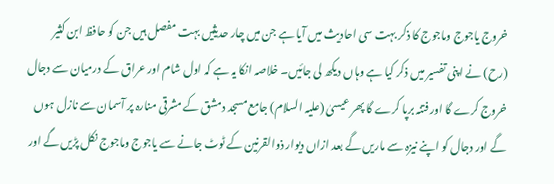خروج یاجوج وماجوج کا ذکر بہت سی احادیث میں آیا ہے جن میں چار حدیثیں بہت مفصل ہیں جن کو حافظ ابن کثیر (رح) نے اپنی تفسیر میں ذکر کیا ہے وہاں دیکھ لی جائیں۔ خلاصہ انکا یہ ہے کہ اول شام اور عراق کے درمیان سے دجال خروج کرے گا اور فتنہ برپا کرے گا پھر عیسیٰ (علیہ السلام) جامع مسجد دمشق کے مشرقی منارہ پر آسمان سے نازل ہوں گے اور دجال کو اپنے نیزہ سے ماریں گے بعد ازاں دیوار ذوالقرنین کے ٹوٹ جانے سے یاجوج وماجوج نکل پڑیں گے اور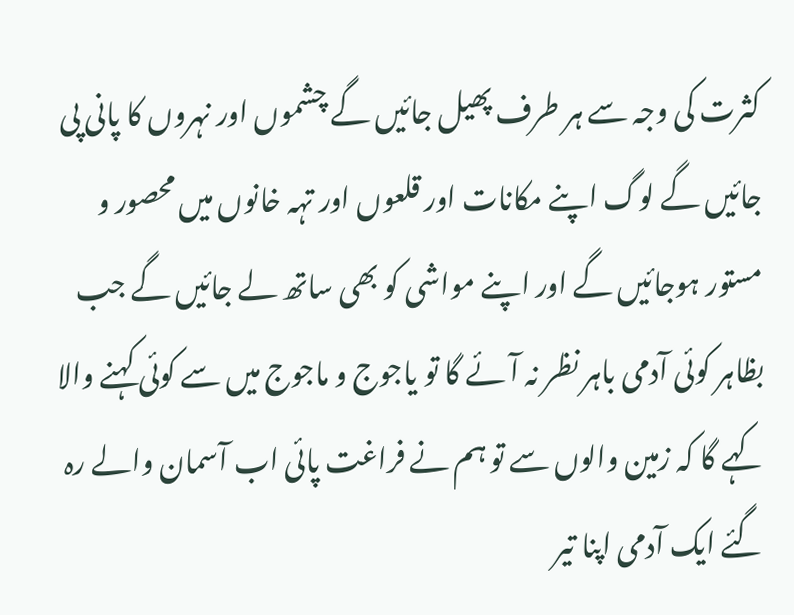کثرت کی وجہ سے ہر طرف پھیل جائیں گے چشموں اور نہروں کا پانی پی جائیں گے لوگ اپنے مکانات اور قلعوں اور تہہ خانوں میں محصور و مستور ہوجائیں گے اور اپنے مواشی کو بھی ساتھ لے جائیں گے جب بظاہر کوئی آدمی باہر نظر نہ آئے گا تو یاجوج و ماجوج میں سے کوئی کہنے والا کہے گا کہ زمین والوں سے تو ہم نے فراغت پائی اب آسمان والے رہ گئے ایک آدمی اپنا تیر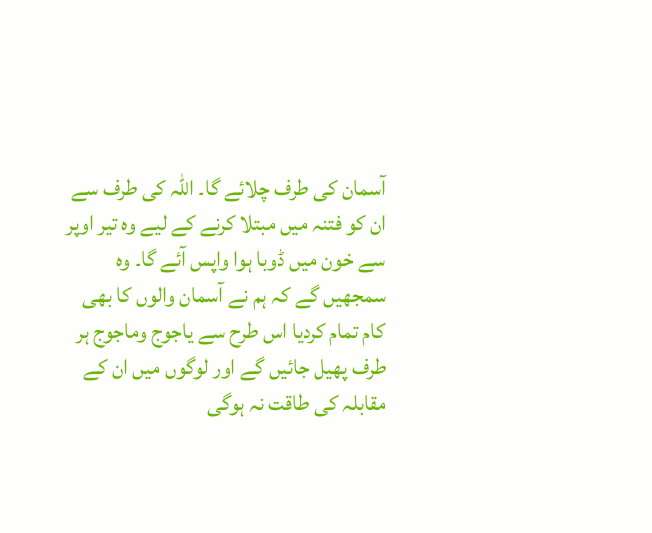آسمان کی طرف چلائے گا۔ اللہ کی طرف سے ان کو فتنہ میں مبتلا کرنے کے لیے وہ تیر اوپر سے خون میں ڈوبا ہوا واپس آئے گا۔ وہ سمجھیں گے کہ ہم نے آسمان والوں کا بھی کام تمام کردیا اس طرح سے یاجوج وماجوج ہر طرف پھیل جائیں گے اور لوگوں میں ان کے مقابلہ کی طاقت نہ ہوگی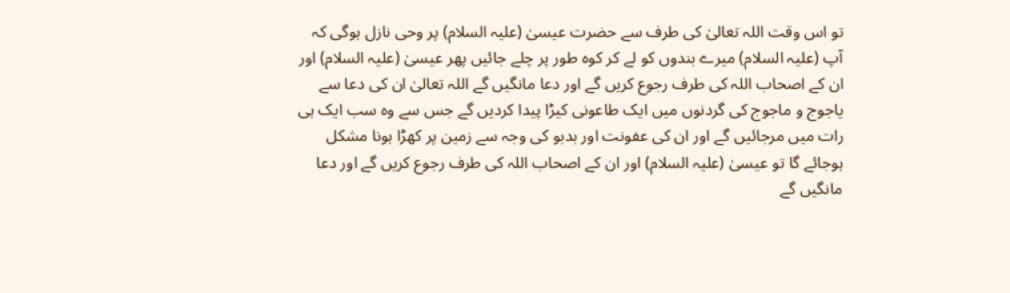تو اس وقت اللہ تعالیٰ کی طرف سے حضرت عیسیٰ (علیہ السلام) پر وحی نازل ہوگی کہ آپ (علیہ السلام) میرے بندوں کو لے کر کوہ طور پر چلے جائیں پھر عیسیٰ (علیہ السلام) اور ان کے اصحاب اللہ کی طرف رجوع کریں گے اور دعا مانگیں گے اللہ تعالیٰ ان کی دعا سے یاجوج و ماجوج کی گردنوں میں ایک طاعونی کیڑا پیدا کردیں گے جس سے وہ سب ایک ہی رات میں مرجائیں گے اور ان کی عفونت اور بدبو کی وجہ سے زمین پر کھڑا ہونا مشکل ہوجائے گا تو عیسیٰ (علیہ السلام) اور ان کے اصحاب اللہ کی طرف رجوع کریں گے اور دعا مانگیں گے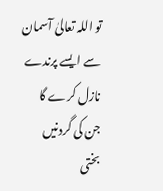تو اللہ تعالیٰ آسمان سے ایسے پرندے نازل کرے گا جن کی گردنیں بختی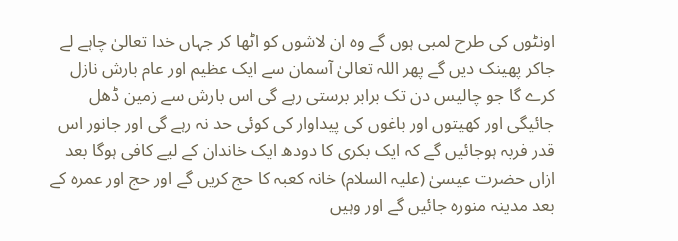اونٹوں کی طرح لمبی ہوں گے وہ ان لاشوں کو اٹھا کر جہاں خدا تعالیٰ چاہے لے جاکر پھینک دیں گے پھر اللہ تعالیٰ آسمان سے ایک عظیم اور عام بارش نازل کرے گا جو چالیس دن تک برابر برستی رہے گی اس بارش سے زمین ڈھل جائیگی اور کھیتوں اور باغوں کی پیداوار کی کوئی حد نہ رہے گی اور جانور اس قدر فربہ ہوجائیں گے کہ ایک بکری کا دودھ ایک خاندان کے لیے کافی ہوگا بعد ازاں حضرت عیسیٰ (علیہ السلام) خانہ کعبہ کا حج کریں گے اور حج اور عمرہ کے بعد مدینہ منورہ جائیں گے اور وہیں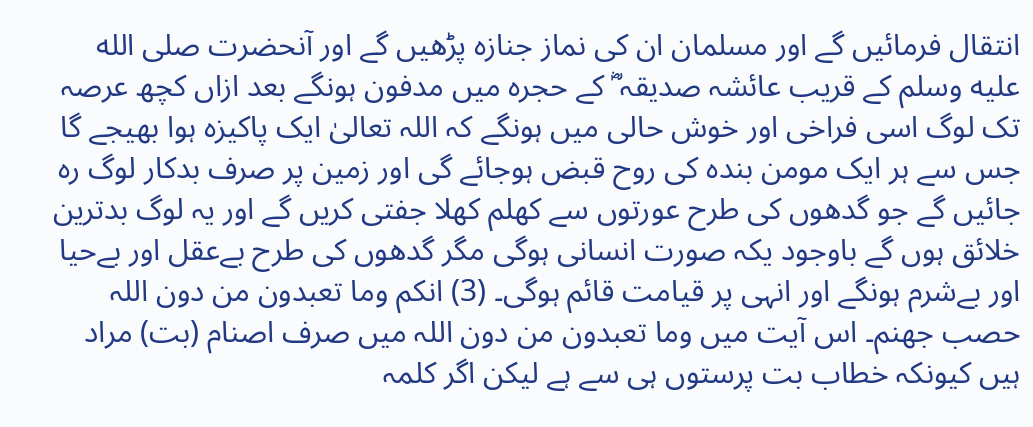انتقال فرمائیں گے اور مسلمان ان کی نماز جنازہ پڑھیں گے اور آنحضرت صلى الله عليه وسلم کے قریب عائشہ صدیقہ ؓ کے حجرہ میں مدفون ہونگے بعد ازاں کچھ عرصہ تک لوگ اسی فراخی اور خوش حالی میں ہونگے کہ اللہ تعالیٰ ایک پاکیزہ ہوا بھیجے گا جس سے ہر ایک مومن بندہ کی روح قبض ہوجائے گی اور زمین پر صرف بدکار لوگ رہ جائیں گے جو گدھوں کی طرح عورتوں سے کھلم کھلا جفتی کریں گے اور یہ لوگ بدترین خلائق ہوں گے باوجود یکہ صورت انسانی ہوگی مگر گدھوں کی طرح بےعقل اور بےحیا اور بےشرم ہونگے اور انہی پر قیامت قائم ہوگی۔ (3) انکم وما تعبدون من دون اللہ حصب جھنم۔ اس آیت میں وما تعبدون من دون اللہ میں صرف اصنام (بت) مراد ہیں کیونکہ خطاب بت پرستوں ہی سے ہے لیکن اگر کلمہ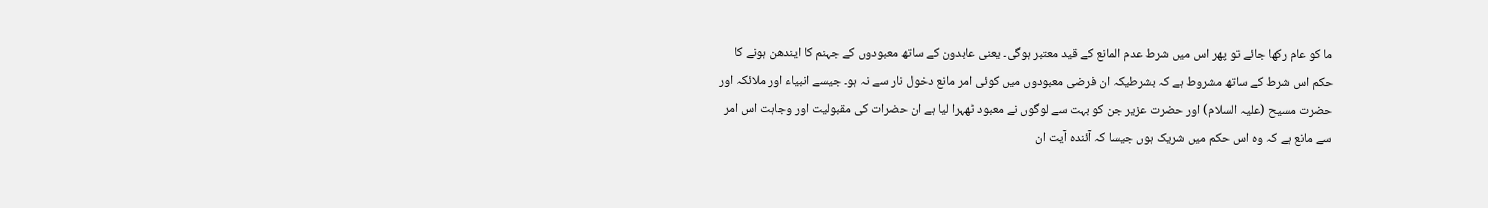ما کو عام رکھا جائے تو پھر اس میں شرط عدم المانع کے قید معتبر ہوگی۔ یعنی عابدون کے ساتھ معبودوں کے جہنم کا ایندھن ہونے کا حکم اس شرط کے ساتھ مشروط ہے کہ بشرطیکہ ان فرضی معبودوں میں کوئی امر مانع دخول نار سے نہ ہو۔ جیسے انبیاء اور ملائکہ اور حضرت مسیح (علیہ السلام) اور حضرت عزیر جن کو بہت سے لوگوں نے معبود ٹھہرا لیا ہے ان حضرات کی مقبولیت اور وجاہت اس امر سے مانع ہے کہ وہ اس حکم میں شریک ہوں جیسا کہ آئندہ آیت ان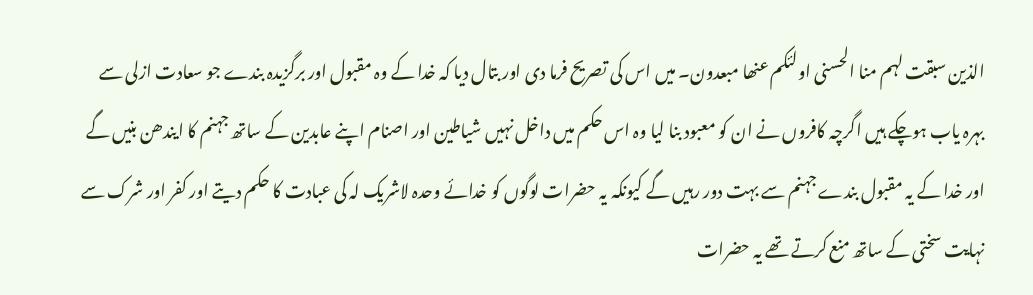الذین سبقت لہم منا الحسنی اولئکم عنھا مبعدون۔ میں اس کی تصریح فرما دی اور بتال دیا کہ خدا کے وہ مقبول اور برگزیدہ بندے جو سعادت ازلی سے بہرہ یاب ہوچکے ہیں اگرچہ کافروں نے ان کو معبود بنا لیا وہ اس حکم میں داخل نہیں شیاطین اور اصنام اپنے عابدین کے ساتھ جہنم کا ایندھن بنیں گے اور خدا کے یہ مقبول بندے جہنم سے بہت دور رہیں گے کیونکہ یہ حضرات لوگوں کو خدائے وحدہ لاشریک لہ کی عبادت کا حکم دیتے اور کفر اور شرک سے نہایت سختی کے ساتھ منع کرتے تھے یہ حضرات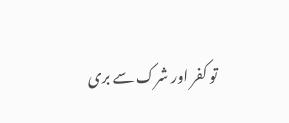تو کفر اور شرک سے بری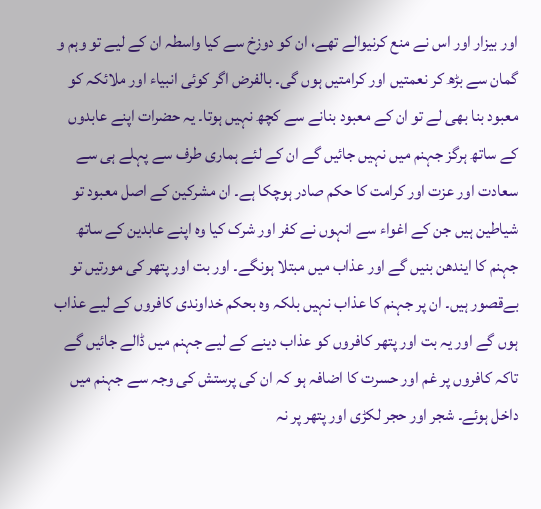اور بیزار اور اس نے منع کرنیوالے تھے، ان کو دوزخ سے کیا واسطہ ان کے لیے تو وہم و گمان سے بڑھ کر نعمتیں اور کرامتیں ہوں گی۔ بالفرض اگر کوئی انبیاء اور ملائکہ کو معبود بنا بھی لے تو ان کے معبود بنانے سے کچھ نہیں ہوتا۔ یہ حضرات اپنے عابدوں کے ساتھ ہرگز جہنم میں نہیں جائیں گے ان کے لئے ہماری طرف سے پہلے ہی سے سعادت اور عزت اور کرامت کا حکم صادر ہوچکا ہے۔ ان مشرکین کے اصل معبود تو شیاطین ہیں جن کے اغواء سے انہوں نے کفر اور شرک کیا وہ اپنے عابدین کے ساتھ جہنم کا ایندھن بنیں گے اور عذاب میں مبتلا ہونگے۔ اور بت اور پتھر کی مورتیں تو بےقصور ہیں۔ ان پر جہنم کا عذاب نہیں بلکہ وہ بحکم خداوندی کافروں کے لیے عذاب ہوں گے اور یہ بت اور پتھر کافروں کو عذاب دینے کے لیے جہنم میں ڈالے جائیں گے تاکہ کافروں پر غم اور حسرت کا اضافہ ہو کہ ان کی پرستش کی وجہ سے جہنم میں داخل ہوئے۔ شجر اور حجر لکڑی اور پتھر پر نہ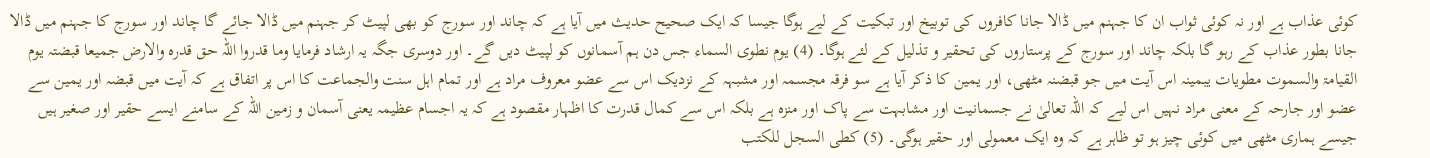کوئی عذاب ہے اور نہ کوئی ثواب ان کا جہنم میں ڈالا جانا کافروں کی توبیخ اور تبکیت کے لیے ہوگا جیسا کہ ایک صحیح حدیث میں آیا ہے کہ چاند اور سورج کو بھی لپیٹ کر جہنم میں ڈالا جائے گا چاند اور سورج کا جہنم میں ڈالا جانا بطور عذاب کے رہو گا بلکہ چاند اور سورج کے پرستاروں کی تحقیر و تذلیل کے لئے ہوگا۔ (4) یوم نطوی السماء جس دن ہم آسمانوں کو لپیٹ دیں گے۔ اور دوسری جگہ یہ ارشاد فرمایا وما قدروا اللہ حق قدرہ والارض جمیعا قبضتہ یوم القیامۃ والسموت مطویات یبمینہ اس آیت میں جو قبضنہ مٹھی، اور یمین کا ذکر آیا ہے سو فرقہ مجسمہ اور مشبہہ کے نزدیک اس سے عضو معروف مراد ہے اور تمام اہل سنت والجماعت کا اس پر اتفاق ہے کہ آیت میں قبضہ اور یمین سے عضو اور جارحہ کے معنی مراد نہیں اس لیے کہ اللہ تعالیٰ نے جسمانیت اور مشابہت سے پاک اور منزہ ہے بلکہ اس سے کمال قدرت کا اظہار مقصود ہے کہ یہ اجسام عظیمہ یعنی آسمان و زمین اللہ کے سامنے ایسے حقیر اور صغیر ہیں جیسے ہماری مٹھی میں کوئی چیز ہو تو ظاہر ہے کہ وہ ایک معمولی اور حقیر ہوگی۔ (5) کطی السجل للکتب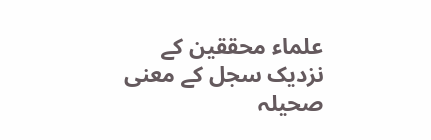علماء محققین کے نزدیک سجل کے معنی صحیلہ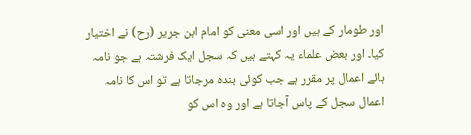اور طومار کے ہیں اور اسی معنی کو امام ابن جریر (رح) نے اختیار کیا۔ اور بعض علماء یہ کہتے ہیں کہ سجل ایک فرشتہ ہے جو نامہ ہائے اعمال پر مقرر ہے جب کوئی بندہ مرجاتا ہے تو اس کا نامہ اعمال سجل کے پاس آجاتا ہے اور وہ اس کو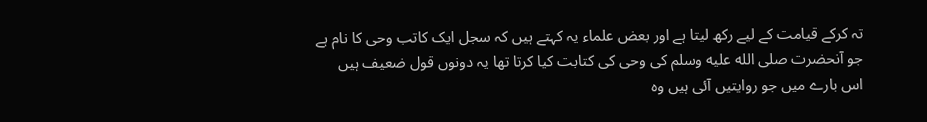تہ کرکے قیامت کے لیے رکھ لیتا ہے اور بعض علماء یہ کہتے ہیں کہ سجل ایک کاتب وحی کا نام ہے جو آنحضرت صلى الله عليه وسلم کی وحی کی کتابت کیا کرتا تھا یہ دونوں قول ضعیف ہیں اس بارے میں جو روایتیں آئی ہیں وہ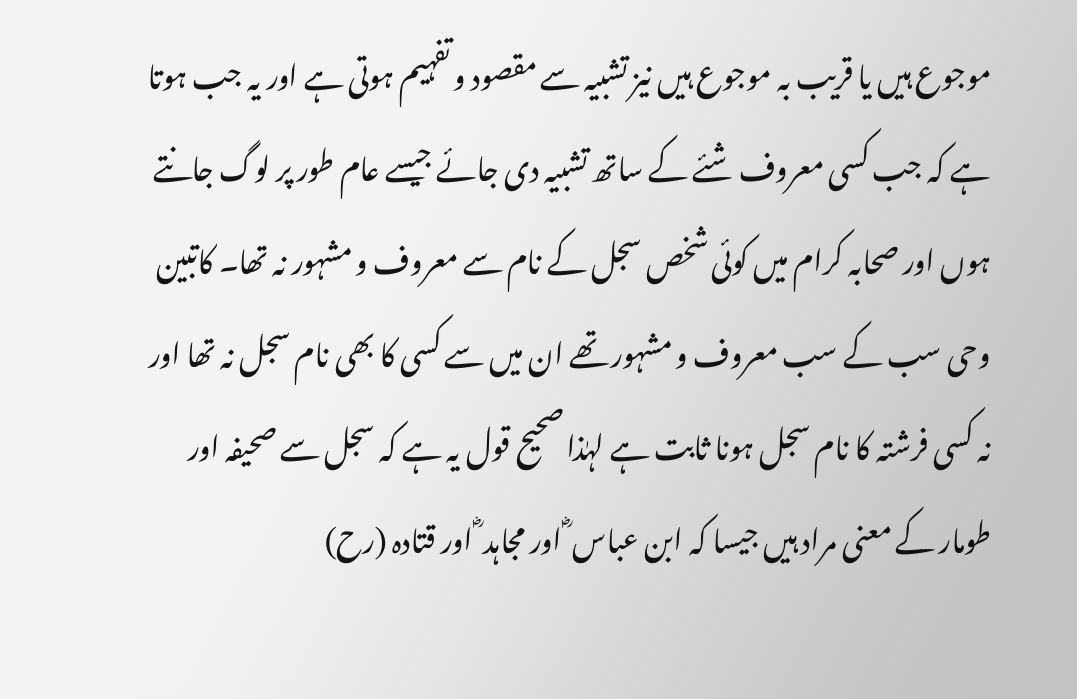موجوع ہیں یا قریب بہ موجوع ہیں نیز تشبیہ سے مقصود و تفہیم ہوتی ہے اور یہ جب ہوتا ہے کہ جب کسی معروف شئے کے ساتھ تشبیہ دی جائے جیسے عام طور پر لوگ جانتے ہوں اور صحابہ کرام میں کوئی شخص سجل کے نام سے معروف و مشہور نہ تھا۔ کاتبین وحی سب کے سب معروف و مشہور تھے ان میں سے کسی کا بھی نام سجل نہ تھا اور نہ کسی فرشتہ کا نام سجل ہونا ثابت ہے لہٰذا صحیح قول یہ ہے کہ سجل سے صحیفہ اور طومار کے معنی مراد ہیں جیسا کہ ابن عباس ؓ اور مجاہد ؓ اور قتادہ (رح)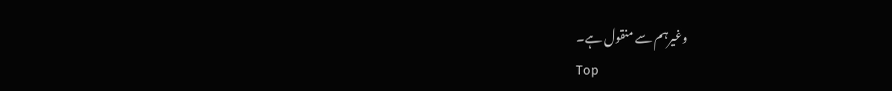وغیرہم سے منقول ہے۔
Top